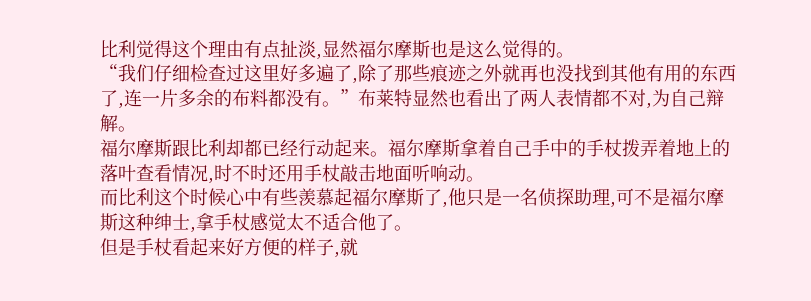比利觉得这个理由有点扯淡,显然福尔摩斯也是这么觉得的。
“我们仔细检查过这里好多遍了,除了那些痕迹之外就再也没找到其他有用的东西了,连一片多余的布料都没有。”布莱特显然也看出了两人表情都不对,为自己辩解。
福尔摩斯跟比利却都已经行动起来。福尔摩斯拿着自己手中的手杖拨弄着地上的落叶查看情况,时不时还用手杖敲击地面听响动。
而比利这个时候心中有些羡慕起福尔摩斯了,他只是一名侦探助理,可不是福尔摩斯这种绅士,拿手杖感觉太不适合他了。
但是手杖看起来好方便的样子,就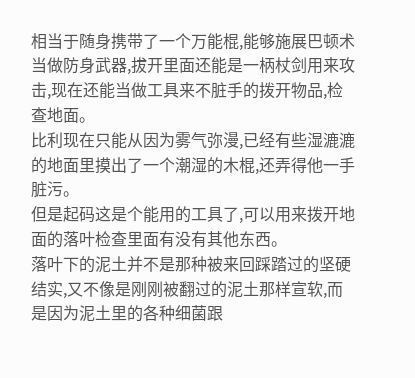相当于随身携带了一个万能棍,能够施展巴顿术当做防身武器,拔开里面还能是一柄杖剑用来攻击,现在还能当做工具来不脏手的拨开物品,检查地面。
比利现在只能从因为雾气弥漫,已经有些湿漉漉的地面里摸出了一个潮湿的木棍,还弄得他一手脏污。
但是起码这是个能用的工具了,可以用来拨开地面的落叶检查里面有没有其他东西。
落叶下的泥土并不是那种被来回踩踏过的坚硬结实,又不像是刚刚被翻过的泥土那样宣软,而是因为泥土里的各种细菌跟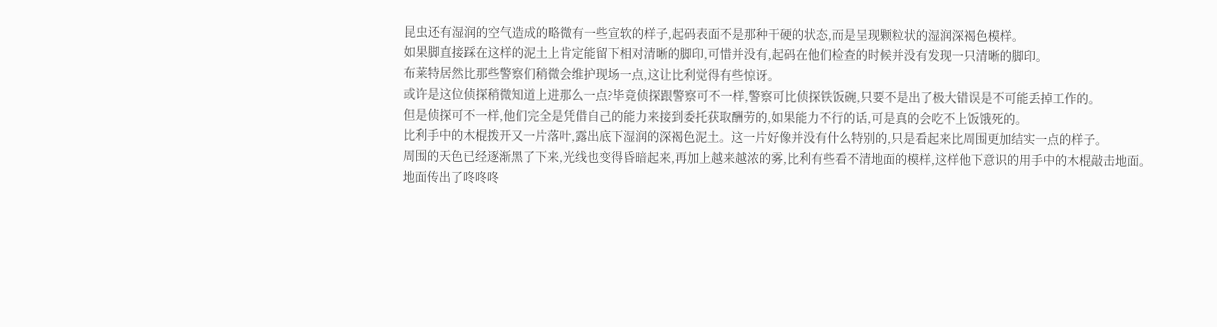昆虫还有湿润的空气造成的略微有一些宣软的样子,起码表面不是那种干硬的状态,而是呈现颗粒状的湿润深褐色模样。
如果脚直接踩在这样的泥土上肯定能留下相对清晰的脚印,可惜并没有,起码在他们检查的时候并没有发现一只清晰的脚印。
布莱特居然比那些警察们稍微会维护现场一点,这让比利觉得有些惊讶。
或许是这位侦探稍微知道上进那么一点?毕竟侦探跟警察可不一样,警察可比侦探铁饭碗,只要不是出了极大错误是不可能丢掉工作的。
但是侦探可不一样,他们完全是凭借自己的能力来接到委托获取酬劳的,如果能力不行的话,可是真的会吃不上饭饿死的。
比利手中的木棍拨开又一片落叶,露出底下湿润的深褐色泥土。这一片好像并没有什么特别的,只是看起来比周围更加结实一点的样子。
周围的天色已经逐渐黑了下来,光线也变得昏暗起来,再加上越来越浓的雾,比利有些看不清地面的模样,这样他下意识的用手中的木棍敲击地面。
地面传出了咚咚咚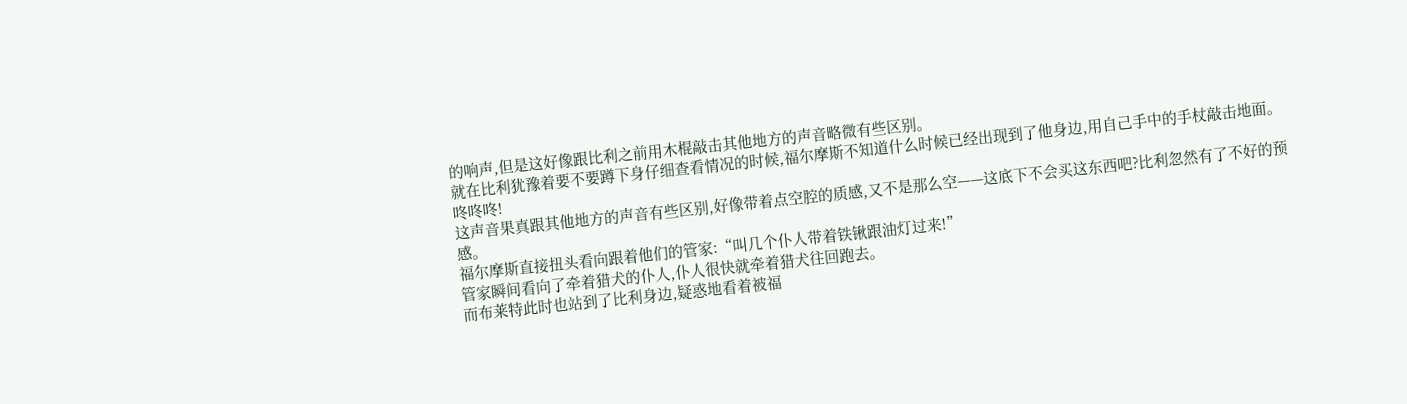的响声,但是这好像跟比利之前用木棍敲击其他地方的声音略微有些区别。
就在比利犹豫着要不要蹲下身仔细查看情况的时候,福尔摩斯不知道什么时候已经出现到了他身边,用自己手中的手杖敲击地面。
咚咚咚!
这声音果真跟其他地方的声音有些区别,好像带着点空腔的质感,又不是那么空——这底下不会买这东西吧?比利忽然有了不好的预感。
福尔摩斯直接扭头看向跟着他们的管家:“叫几个仆人带着铁锹跟油灯过来!”
管家瞬间看向了牵着猎犬的仆人,仆人很快就牵着猎犬往回跑去。
而布莱特此时也站到了比利身边,疑惑地看着被福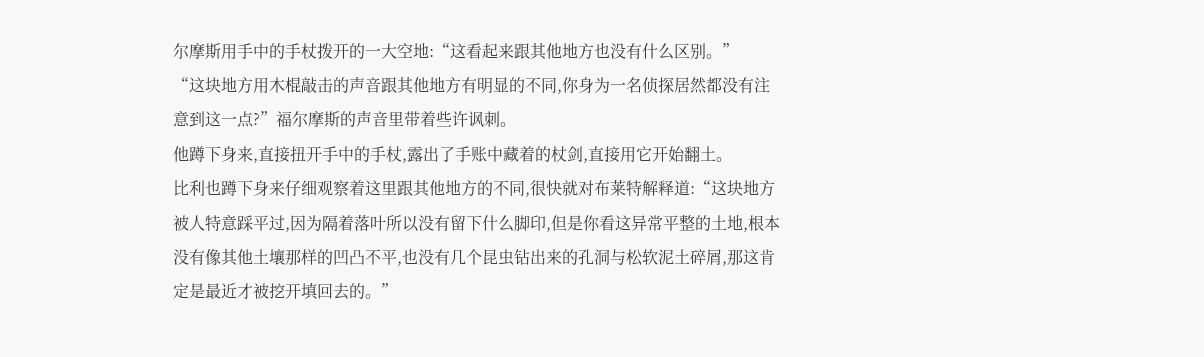尔摩斯用手中的手杖拨开的一大空地:“这看起来跟其他地方也没有什么区别。”
“这块地方用木棍敲击的声音跟其他地方有明显的不同,你身为一名侦探居然都没有注意到这一点?”福尔摩斯的声音里带着些许讽刺。
他蹲下身来,直接扭开手中的手杖,露出了手账中藏着的杖剑,直接用它开始翻土。
比利也蹲下身来仔细观察着这里跟其他地方的不同,很快就对布莱特解释道:“这块地方被人特意踩平过,因为隔着落叶所以没有留下什么脚印,但是你看这异常平整的土地,根本没有像其他土壤那样的凹凸不平,也没有几个昆虫钻出来的孔洞与松软泥土碎屑,那这肯定是最近才被挖开填回去的。”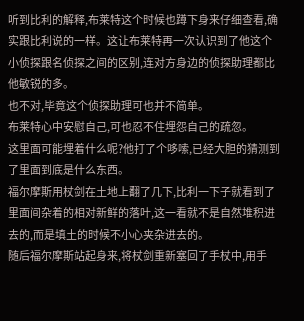听到比利的解释,布莱特这个时候也蹲下身来仔细查看,确实跟比利说的一样。这让布莱特再一次认识到了他这个小侦探跟名侦探之间的区别,连对方身边的侦探助理都比他敏锐的多。
也不对,毕竟这个侦探助理可也并不简单。
布莱特心中安慰自己,可也忍不住埋怨自己的疏忽。
这里面可能埋着什么呢?他打了个哆嗦,已经大胆的猜测到了里面到底是什么东西。
福尔摩斯用杖剑在土地上翻了几下,比利一下子就看到了里面间杂着的相对新鲜的落叶,这一看就不是自然堆积进去的,而是填土的时候不小心夹杂进去的。
随后福尔摩斯站起身来,将杖剑重新塞回了手杖中,用手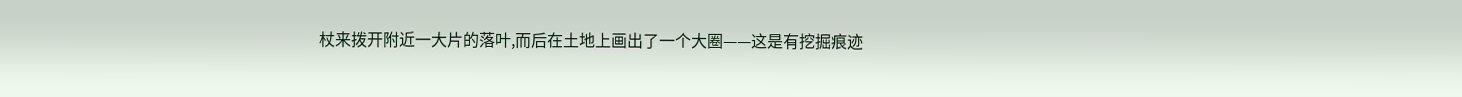杖来拨开附近一大片的落叶,而后在土地上画出了一个大圈——这是有挖掘痕迹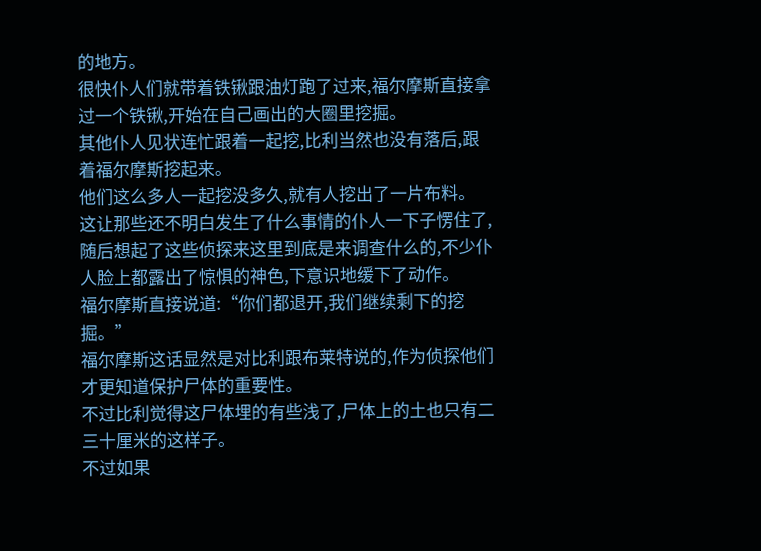的地方。
很快仆人们就带着铁锹跟油灯跑了过来,福尔摩斯直接拿过一个铁锹,开始在自己画出的大圈里挖掘。
其他仆人见状连忙跟着一起挖,比利当然也没有落后,跟着福尔摩斯挖起来。
他们这么多人一起挖没多久,就有人挖出了一片布料。
这让那些还不明白发生了什么事情的仆人一下子愣住了,随后想起了这些侦探来这里到底是来调查什么的,不少仆人脸上都露出了惊惧的神色,下意识地缓下了动作。
福尔摩斯直接说道:“你们都退开,我们继续剩下的挖掘。”
福尔摩斯这话显然是对比利跟布莱特说的,作为侦探他们才更知道保护尸体的重要性。
不过比利觉得这尸体埋的有些浅了,尸体上的土也只有二三十厘米的这样子。
不过如果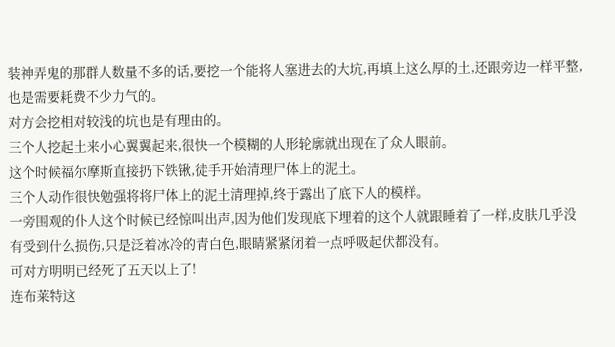装神弄鬼的那群人数量不多的话,要挖一个能将人塞进去的大坑,再填上这么厚的土,还跟旁边一样平整,也是需要耗费不少力气的。
对方会挖相对较浅的坑也是有理由的。
三个人挖起土来小心翼翼起来,很快一个模糊的人形轮廓就出现在了众人眼前。
这个时候福尔摩斯直接扔下铁锹,徒手开始清理尸体上的泥土。
三个人动作很快勉强将将尸体上的泥土清理掉,终于露出了底下人的模样。
一旁围观的仆人这个时候已经惊叫出声,因为他们发现底下埋着的这个人就跟睡着了一样,皮肤几乎没有受到什么损伤,只是泛着冰冷的青白色,眼睛紧紧闭着一点呼吸起伏都没有。
可对方明明已经死了五天以上了!
连布莱特这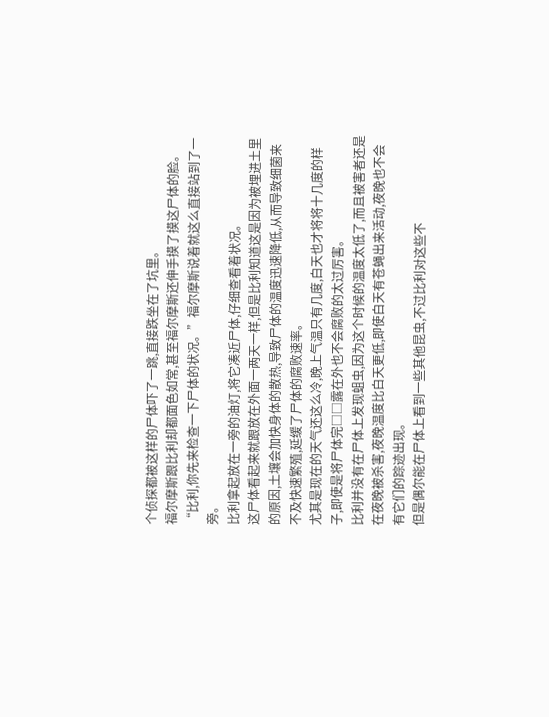个侦探都被这样的尸体吓了一跳,直接跌坐在了坑里。
福尔摩斯跟比利却都面色如常,甚至福尔摩斯还伸手摸了摸这尸体的脸。
“比利,你先来检查一下尸体的状况。”福尔摩斯说着就这么直接站到了一旁。
比利拿起放在一旁的油灯,将它凑近尸体,仔细查看着状况。
这尸体看起来就跟放在外面一两天一样,但是比利知道这是因为被埋进土里的原因,土壤会加快身体的散热,导致尸体的温度迅速降低,从而导致细菌来不及快速繁殖,延缓了尸体的腐败速率。
尤其是现在的天气还这么冷,晚上气温只有几度,白天也才将将十几度的样子,即使是将尸体完□□露在外也不会腐败的太过厉害。
比利并没有在尸体上发现蛆虫,因为这个时候的温度太低了,而且被害者还是在夜晚被杀害,夜晚温度比白天更低,即使白天有苍蝇出来活动,夜晚也不会有它们的踪迹出现。
但是偶尔能在尸体上看到一些其他昆虫,不过比利对这些不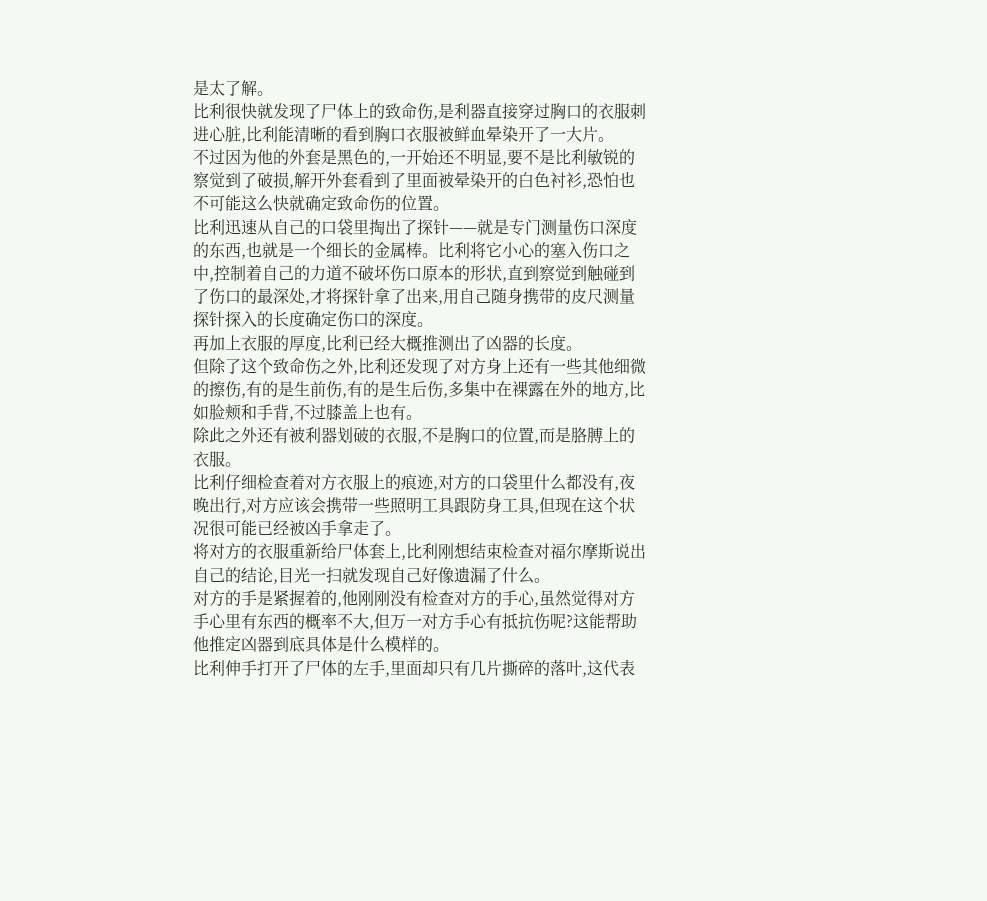是太了解。
比利很快就发现了尸体上的致命伤,是利器直接穿过胸口的衣服刺进心脏,比利能清晰的看到胸口衣服被鲜血晕染开了一大片。
不过因为他的外套是黑色的,一开始还不明显,要不是比利敏锐的察觉到了破损,解开外套看到了里面被晕染开的白色衬衫,恐怕也不可能这么快就确定致命伤的位置。
比利迅速从自己的口袋里掏出了探针——就是专门测量伤口深度的东西,也就是一个细长的金属棒。比利将它小心的塞入伤口之中,控制着自己的力道不破坏伤口原本的形状,直到察觉到触碰到了伤口的最深处,才将探针拿了出来,用自己随身携带的皮尺测量探针探入的长度确定伤口的深度。
再加上衣服的厚度,比利已经大概推测出了凶器的长度。
但除了这个致命伤之外,比利还发现了对方身上还有一些其他细微的擦伤,有的是生前伤,有的是生后伤,多集中在裸露在外的地方,比如脸颊和手背,不过膝盖上也有。
除此之外还有被利器划破的衣服,不是胸口的位置,而是胳膊上的衣服。
比利仔细检查着对方衣服上的痕迹,对方的口袋里什么都没有,夜晚出行,对方应该会携带一些照明工具跟防身工具,但现在这个状况很可能已经被凶手拿走了。
将对方的衣服重新给尸体套上,比利刚想结束检查对福尔摩斯说出自己的结论,目光一扫就发现自己好像遗漏了什么。
对方的手是紧握着的,他刚刚没有检查对方的手心,虽然觉得对方手心里有东西的概率不大,但万一对方手心有抵抗伤呢?这能帮助他推定凶器到底具体是什么模样的。
比利伸手打开了尸体的左手,里面却只有几片撕碎的落叶,这代表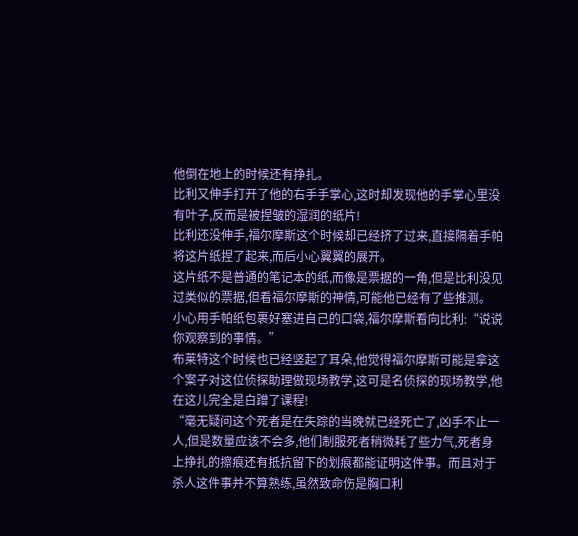他倒在地上的时候还有挣扎。
比利又伸手打开了他的右手手掌心,这时却发现他的手掌心里没有叶子,反而是被捏皱的湿润的纸片!
比利还没伸手,福尔摩斯这个时候却已经挤了过来,直接隔着手帕将这片纸捏了起来,而后小心翼翼的展开。
这片纸不是普通的笔记本的纸,而像是票据的一角,但是比利没见过类似的票据,但看福尔摩斯的神情,可能他已经有了些推测。
小心用手帕纸包裹好塞进自己的口袋,福尔摩斯看向比利:“说说你观察到的事情。”
布莱特这个时候也已经竖起了耳朵,他觉得福尔摩斯可能是拿这个案子对这位侦探助理做现场教学,这可是名侦探的现场教学,他在这儿完全是白蹭了课程!
“毫无疑问这个死者是在失踪的当晚就已经死亡了,凶手不止一人,但是数量应该不会多,他们制服死者稍微耗了些力气,死者身上挣扎的擦痕还有抵抗留下的划痕都能证明这件事。而且对于杀人这件事并不算熟练,虽然致命伤是胸口利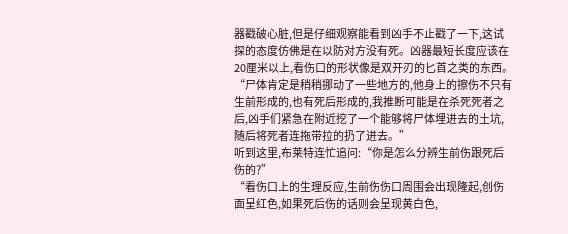器戳破心脏,但是仔细观察能看到凶手不止戳了一下,这试探的态度仿佛是在以防对方没有死。凶器最短长度应该在20厘米以上,看伤口的形状像是双开刃的匕首之类的东西。
“尸体肯定是稍稍挪动了一些地方的,他身上的擦伤不只有生前形成的,也有死后形成的,我推断可能是在杀死死者之后,凶手们紧急在附近挖了一个能够将尸体埋进去的土坑,随后将死者连拖带拉的扔了进去。”
听到这里,布莱特连忙追问:“你是怎么分辨生前伤跟死后伤的?”
“看伤口上的生理反应,生前伤伤口周围会出现隆起,创伤面呈红色,如果死后伤的话则会呈现黄白色,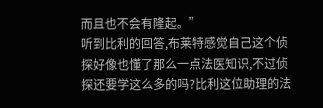而且也不会有隆起。”
听到比利的回答,布莱特感觉自己这个侦探好像也懂了那么一点法医知识,不过侦探还要学这么多的吗?比利这位助理的法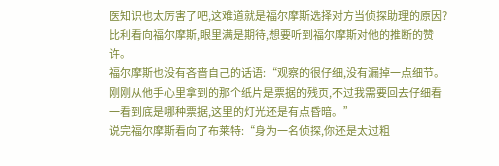医知识也太厉害了吧,这难道就是福尔摩斯选择对方当侦探助理的原因?
比利看向福尔摩斯,眼里满是期待,想要听到福尔摩斯对他的推断的赞许。
福尔摩斯也没有吝啬自己的话语:“观察的很仔细,没有漏掉一点细节。刚刚从他手心里拿到的那个纸片是票据的残页,不过我需要回去仔细看一看到底是哪种票据,这里的灯光还是有点昏暗。”
说完福尔摩斯看向了布莱特:“身为一名侦探,你还是太过粗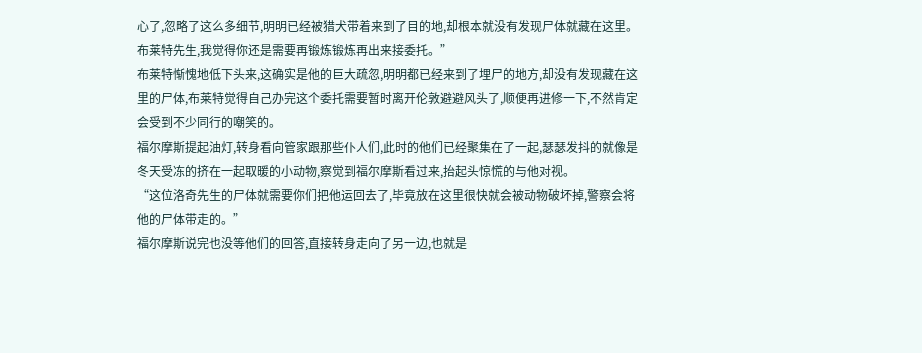心了,忽略了这么多细节,明明已经被猎犬带着来到了目的地,却根本就没有发现尸体就藏在这里。布莱特先生,我觉得你还是需要再锻炼锻炼再出来接委托。”
布莱特惭愧地低下头来,这确实是他的巨大疏忽,明明都已经来到了埋尸的地方,却没有发现藏在这里的尸体,布莱特觉得自己办完这个委托需要暂时离开伦敦避避风头了,顺便再进修一下,不然肯定会受到不少同行的嘲笑的。
福尔摩斯提起油灯,转身看向管家跟那些仆人们,此时的他们已经聚集在了一起,瑟瑟发抖的就像是冬天受冻的挤在一起取暖的小动物,察觉到福尔摩斯看过来,抬起头惊慌的与他对视。
“这位洛奇先生的尸体就需要你们把他运回去了,毕竟放在这里很快就会被动物破坏掉,警察会将他的尸体带走的。”
福尔摩斯说完也没等他们的回答,直接转身走向了另一边,也就是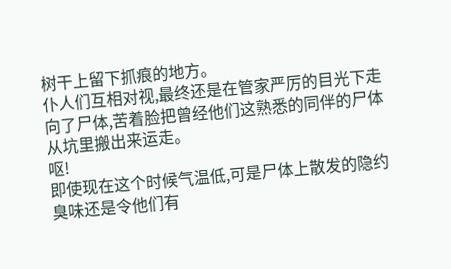树干上留下抓痕的地方。
仆人们互相对视,最终还是在管家严厉的目光下走向了尸体,苦着脸把曾经他们这熟悉的同伴的尸体从坑里搬出来运走。
呕!
即使现在这个时候气温低,可是尸体上散发的隐约臭味还是令他们有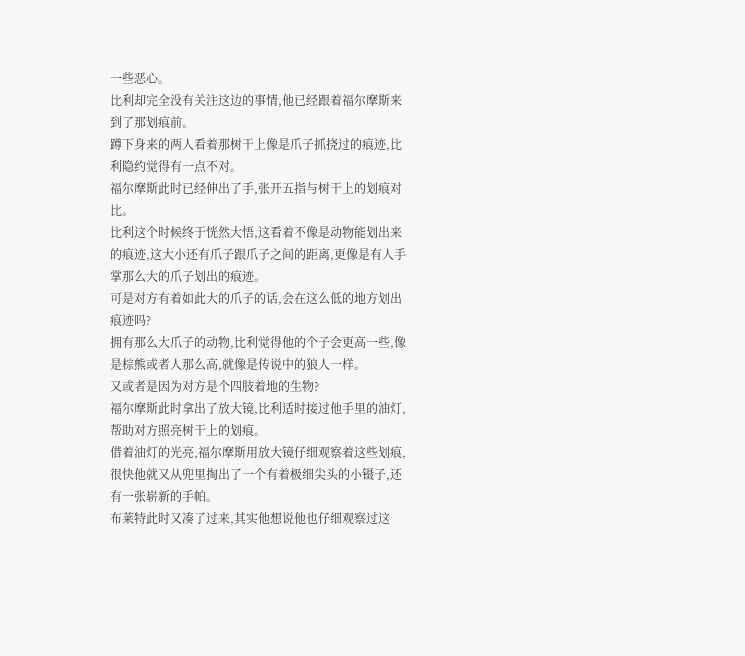一些恶心。
比利却完全没有关注这边的事情,他已经跟着福尔摩斯来到了那划痕前。
蹲下身来的两人看着那树干上像是爪子抓挠过的痕迹,比利隐约觉得有一点不对。
福尔摩斯此时已经伸出了手,张开五指与树干上的划痕对比。
比利这个时候终于恍然大悟,这看着不像是动物能划出来的痕迹,这大小还有爪子跟爪子之间的距离,更像是有人手掌那么大的爪子划出的痕迹。
可是对方有着如此大的爪子的话,会在这么低的地方划出痕迹吗?
拥有那么大爪子的动物,比利觉得他的个子会更高一些,像是棕熊或者人那么高,就像是传说中的狼人一样。
又或者是因为对方是个四肢着地的生物?
福尔摩斯此时拿出了放大镜,比利适时接过他手里的油灯,帮助对方照亮树干上的划痕。
借着油灯的光亮,福尔摩斯用放大镜仔细观察着这些划痕,很快他就又从兜里掏出了一个有着极细尖头的小镊子,还有一张崭新的手帕。
布莱特此时又凑了过来,其实他想说他也仔细观察过这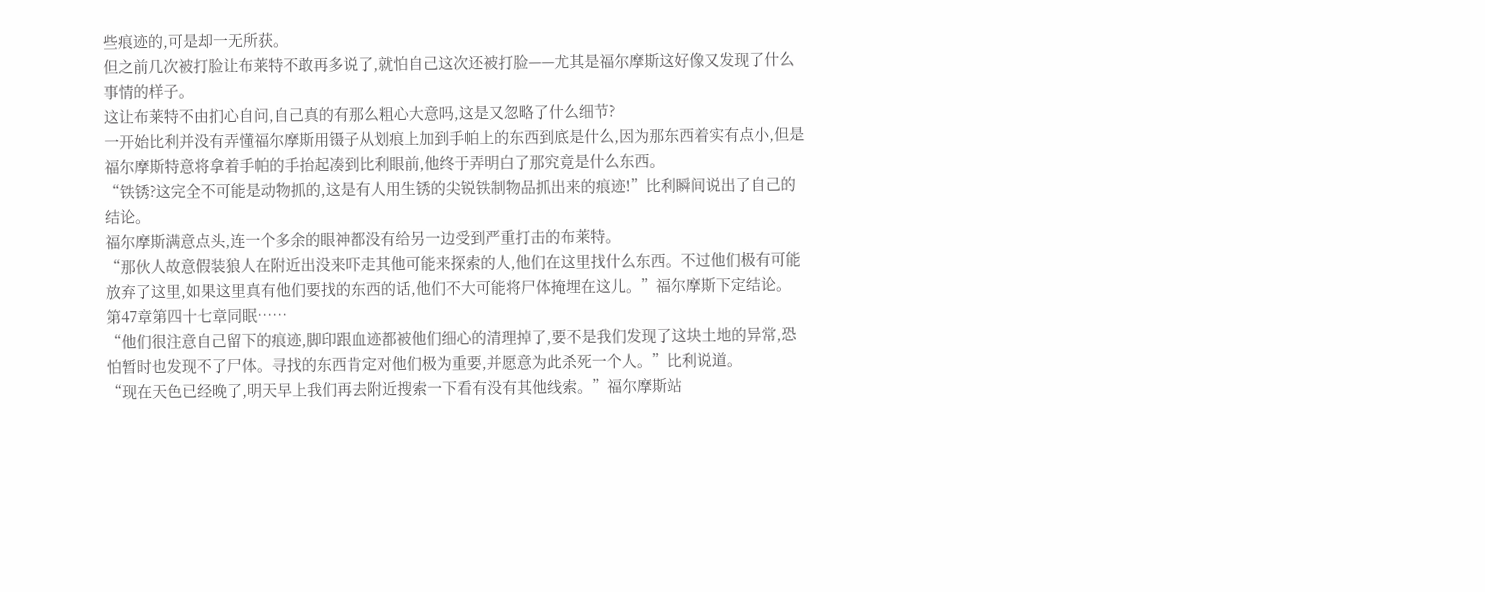些痕迹的,可是却一无所获。
但之前几次被打脸让布莱特不敢再多说了,就怕自己这次还被打脸——尤其是福尔摩斯这好像又发现了什么事情的样子。
这让布莱特不由扪心自问,自己真的有那么粗心大意吗,这是又忽略了什么细节?
一开始比利并没有弄懂福尔摩斯用镊子从划痕上加到手帕上的东西到底是什么,因为那东西着实有点小,但是福尔摩斯特意将拿着手帕的手抬起凑到比利眼前,他终于弄明白了那究竟是什么东西。
“铁锈?这完全不可能是动物抓的,这是有人用生锈的尖锐铁制物品抓出来的痕迹!”比利瞬间说出了自己的结论。
福尔摩斯满意点头,连一个多余的眼神都没有给另一边受到严重打击的布莱特。
“那伙人故意假装狼人在附近出没来吓走其他可能来探索的人,他们在这里找什么东西。不过他们极有可能放弃了这里,如果这里真有他们要找的东西的话,他们不大可能将尸体掩埋在这儿。”福尔摩斯下定结论。
第47章第四十七章同眠……
“他们很注意自己留下的痕迹,脚印跟血迹都被他们细心的清理掉了,要不是我们发现了这块土地的异常,恐怕暂时也发现不了尸体。寻找的东西肯定对他们极为重要,并愿意为此杀死一个人。”比利说道。
“现在天色已经晚了,明天早上我们再去附近搜索一下看有没有其他线索。”福尔摩斯站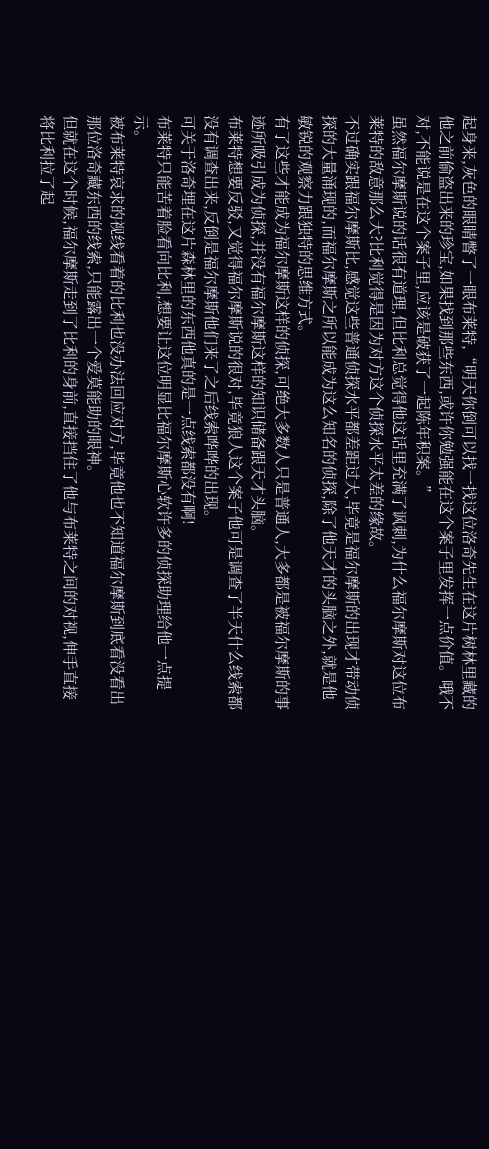起身来,灰色的眼睛瞥了一眼布莱特,“明天你倒可以找一找这位洛奇先生在这片树林里藏的他之前偷盗出来的珍宝,如果找到那些东西,或许你勉强能在这个案子里发挥一点价值。哦不对,不能说是在这个案子里,应该是破获了一起陈年积案。”
虽然福尔摩斯说的话很有道理,但比利总觉得他这话里充满了讽刺,为什么福尔摩斯对这位布莱特的敌意那么大?比利觉得是因为对方这个侦探水平太差的缘故。
不过确实跟福尔摩斯比,感觉这些普通侦探水平都差距过大,毕竟是福尔摩斯的出现才带动侦探的大量涌现的,而福尔摩斯之所以能成为这么知名的侦探,除了他天才的头脑之外,就是他敏锐的观察力跟独特的思维方式。
有了这些才能成为福尔摩斯这样的侦探,可绝大多数人只是普通人,大多都是被福尔摩斯的事迹所吸引成为侦探,并没有福尔摩斯这样的知识储备跟天才头脑。
布莱特想要反驳,又觉得福尔摩斯说的很对,毕竟狼人这个案子他可是调查了半天什么线索都没有调查出来,反倒是福尔摩斯他们来了之后线索哗哗的出现。
可关于洛奇埋在这片森林里的东西他真的是一点线索都没有啊!
布莱特只能苦着脸看向比利,想要让这位明显比福尔摩斯心软许多的侦探助理给他一点提示。
被布莱特哀求的视线看着的比利也没办法回应对方,毕竟他也不知道福尔摩斯到底看没看出那位洛奇藏东西的线索,只能露出一个爱莫能助的眼神。
但就在这个时候,福尔摩斯走到了比利的身前,直接挡住了他与布莱特之间的对视,伸手直接将比利拉了起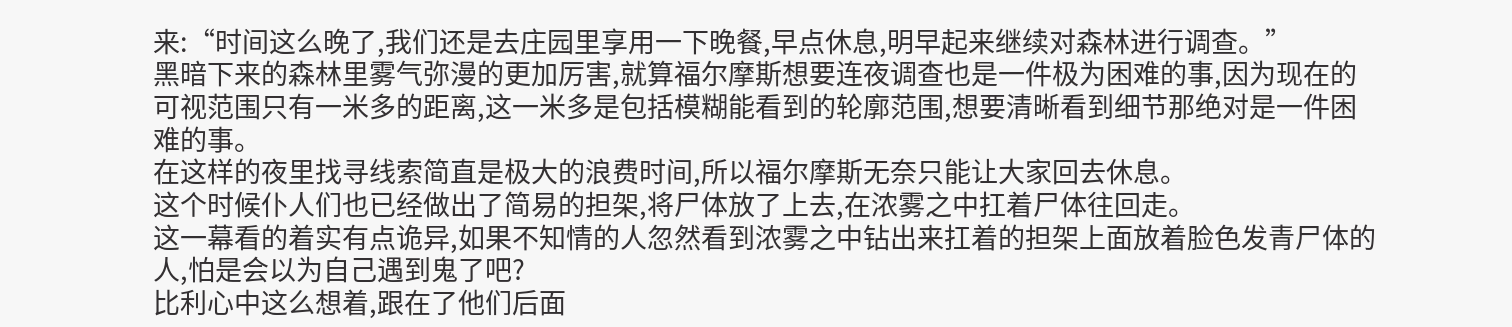来:“时间这么晚了,我们还是去庄园里享用一下晚餐,早点休息,明早起来继续对森林进行调查。”
黑暗下来的森林里雾气弥漫的更加厉害,就算福尔摩斯想要连夜调查也是一件极为困难的事,因为现在的可视范围只有一米多的距离,这一米多是包括模糊能看到的轮廓范围,想要清晰看到细节那绝对是一件困难的事。
在这样的夜里找寻线索简直是极大的浪费时间,所以福尔摩斯无奈只能让大家回去休息。
这个时候仆人们也已经做出了简易的担架,将尸体放了上去,在浓雾之中扛着尸体往回走。
这一幕看的着实有点诡异,如果不知情的人忽然看到浓雾之中钻出来扛着的担架上面放着脸色发青尸体的人,怕是会以为自己遇到鬼了吧?
比利心中这么想着,跟在了他们后面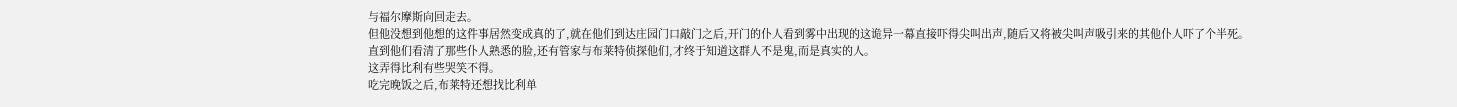与福尔摩斯向回走去。
但他没想到他想的这件事居然变成真的了,就在他们到达庄园门口敲门之后,开门的仆人看到雾中出现的这诡异一幕直接吓得尖叫出声,随后又将被尖叫声吸引来的其他仆人吓了个半死。
直到他们看清了那些仆人熟悉的脸,还有管家与布莱特侦探他们,才终于知道这群人不是鬼,而是真实的人。
这弄得比利有些哭笑不得。
吃完晚饭之后,布莱特还想找比利单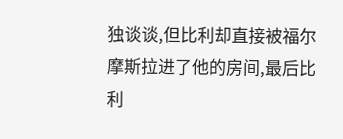独谈谈,但比利却直接被福尔摩斯拉进了他的房间,最后比利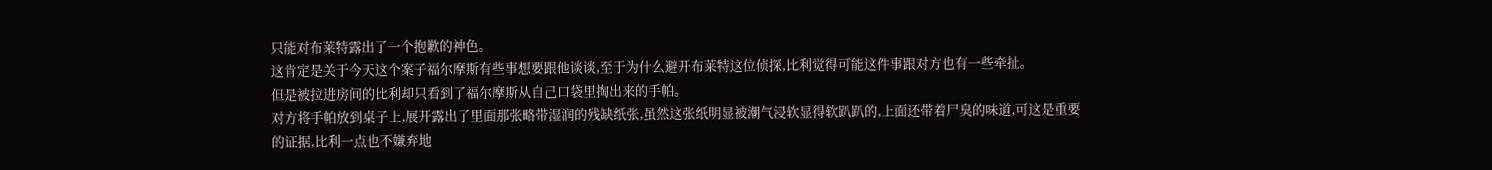只能对布莱特露出了一个抱歉的神色。
这肯定是关于今天这个案子福尔摩斯有些事想要跟他谈谈,至于为什么避开布莱特这位侦探,比利觉得可能这件事跟对方也有一些牵扯。
但是被拉进房间的比利却只看到了福尔摩斯从自己口袋里掏出来的手帕。
对方将手帕放到桌子上,展开露出了里面那张略带湿润的残缺纸张,虽然这张纸明显被潮气浸软显得软趴趴的,上面还带着尸臭的味道,可这是重要的证据,比利一点也不嫌弃地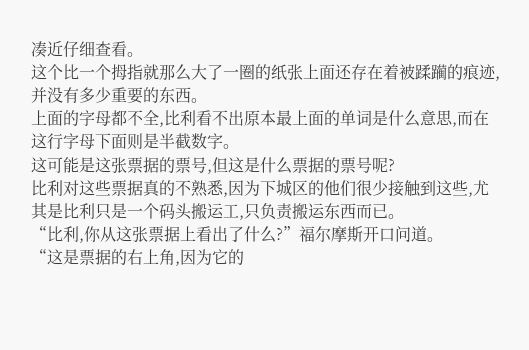凑近仔细查看。
这个比一个拇指就那么大了一圈的纸张上面还存在着被蹂躏的痕迹,并没有多少重要的东西。
上面的字母都不全,比利看不出原本最上面的单词是什么意思,而在这行字母下面则是半截数字。
这可能是这张票据的票号,但这是什么票据的票号呢?
比利对这些票据真的不熟悉,因为下城区的他们很少接触到这些,尤其是比利只是一个码头搬运工,只负责搬运东西而已。
“比利,你从这张票据上看出了什么?”福尔摩斯开口问道。
“这是票据的右上角,因为它的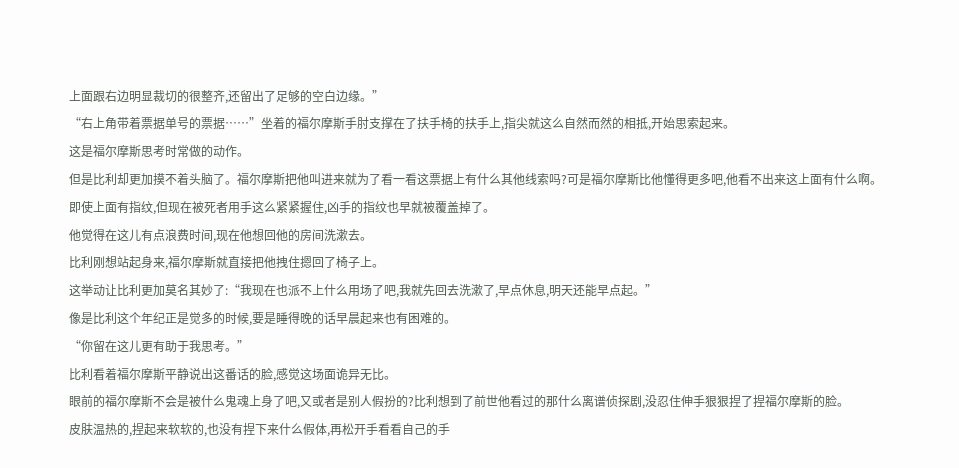上面跟右边明显裁切的很整齐,还留出了足够的空白边缘。”
“右上角带着票据单号的票据……”坐着的福尔摩斯手肘支撑在了扶手椅的扶手上,指尖就这么自然而然的相抵,开始思索起来。
这是福尔摩斯思考时常做的动作。
但是比利却更加摸不着头脑了。福尔摩斯把他叫进来就为了看一看这票据上有什么其他线索吗?可是福尔摩斯比他懂得更多吧,他看不出来这上面有什么啊。
即使上面有指纹,但现在被死者用手这么紧紧握住,凶手的指纹也早就被覆盖掉了。
他觉得在这儿有点浪费时间,现在他想回他的房间洗漱去。
比利刚想站起身来,福尔摩斯就直接把他拽住摁回了椅子上。
这举动让比利更加莫名其妙了:“我现在也派不上什么用场了吧,我就先回去洗漱了,早点休息,明天还能早点起。”
像是比利这个年纪正是觉多的时候,要是睡得晚的话早晨起来也有困难的。
“你留在这儿更有助于我思考。”
比利看着福尔摩斯平静说出这番话的脸,感觉这场面诡异无比。
眼前的福尔摩斯不会是被什么鬼魂上身了吧,又或者是别人假扮的?比利想到了前世他看过的那什么离谱侦探剧,没忍住伸手狠狠捏了捏福尔摩斯的脸。
皮肤温热的,捏起来软软的,也没有捏下来什么假体,再松开手看看自己的手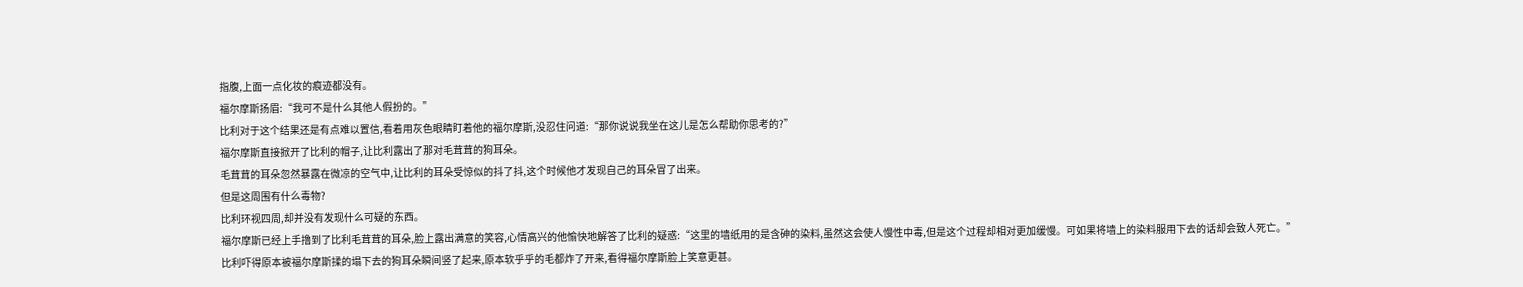指腹,上面一点化妆的痕迹都没有。
福尔摩斯扬眉:“我可不是什么其他人假扮的。”
比利对于这个结果还是有点难以置信,看着用灰色眼睛盯着他的福尔摩斯,没忍住问道:“那你说说我坐在这儿是怎么帮助你思考的?”
福尔摩斯直接掀开了比利的帽子,让比利露出了那对毛茸茸的狗耳朵。
毛茸茸的耳朵忽然暴露在微凉的空气中,让比利的耳朵受惊似的抖了抖,这个时候他才发现自己的耳朵冒了出来。
但是这周围有什么毒物?
比利环视四周,却并没有发现什么可疑的东西。
福尔摩斯已经上手撸到了比利毛茸茸的耳朵,脸上露出满意的笑容,心情高兴的他愉快地解答了比利的疑惑:“这里的墙纸用的是含砷的染料,虽然这会使人慢性中毒,但是这个过程却相对更加缓慢。可如果将墙上的染料服用下去的话却会致人死亡。”
比利吓得原本被福尔摩斯揉的塌下去的狗耳朵瞬间竖了起来,原本软乎乎的毛都炸了开来,看得福尔摩斯脸上笑意更甚。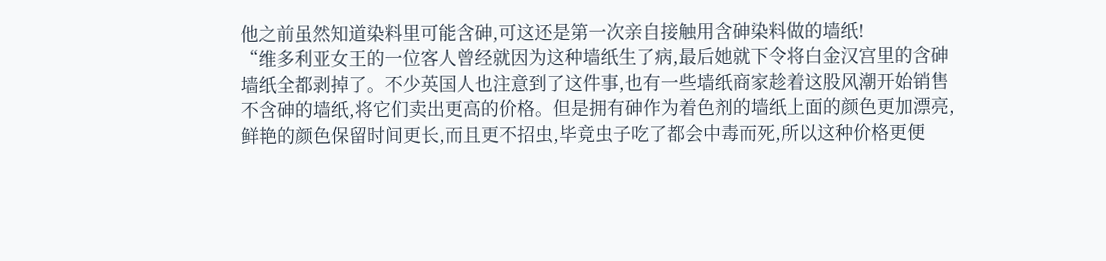他之前虽然知道染料里可能含砷,可这还是第一次亲自接触用含砷染料做的墙纸!
“维多利亚女王的一位客人曾经就因为这种墙纸生了病,最后她就下令将白金汉宫里的含砷墙纸全都剥掉了。不少英国人也注意到了这件事,也有一些墙纸商家趁着这股风潮开始销售不含砷的墙纸,将它们卖出更高的价格。但是拥有砷作为着色剂的墙纸上面的颜色更加漂亮,鲜艳的颜色保留时间更长,而且更不招虫,毕竟虫子吃了都会中毒而死,所以这种价格更便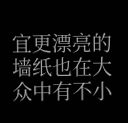宜更漂亮的墙纸也在大众中有不小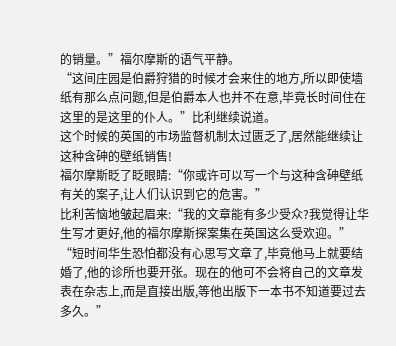的销量。”福尔摩斯的语气平静。
“这间庄园是伯爵狩猎的时候才会来住的地方,所以即使墙纸有那么点问题,但是伯爵本人也并不在意,毕竟长时间住在这里的是这里的仆人。”比利继续说道。
这个时候的英国的市场监督机制太过匮乏了,居然能继续让这种含砷的壁纸销售!
福尔摩斯眨了眨眼睛:“你或许可以写一个与这种含砷壁纸有关的案子,让人们认识到它的危害。”
比利苦恼地皱起眉来:“我的文章能有多少受众?我觉得让华生写才更好,他的福尔摩斯探案集在英国这么受欢迎。”
“短时间华生恐怕都没有心思写文章了,毕竟他马上就要结婚了,他的诊所也要开张。现在的他可不会将自己的文章发表在杂志上,而是直接出版,等他出版下一本书不知道要过去多久。”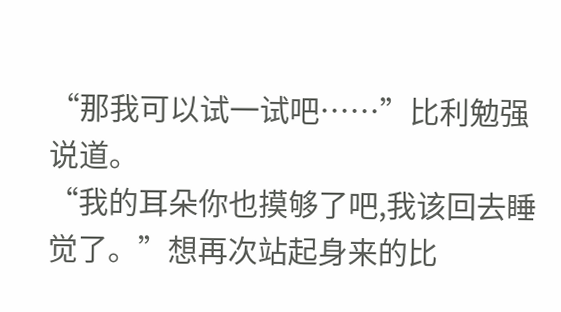“那我可以试一试吧……”比利勉强说道。
“我的耳朵你也摸够了吧,我该回去睡觉了。”想再次站起身来的比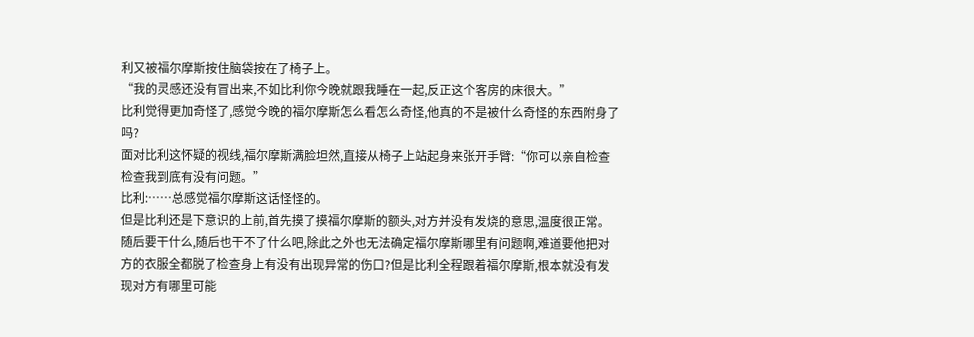利又被福尔摩斯按住脑袋按在了椅子上。
“我的灵感还没有冒出来,不如比利你今晚就跟我睡在一起,反正这个客房的床很大。”
比利觉得更加奇怪了,感觉今晚的福尔摩斯怎么看怎么奇怪,他真的不是被什么奇怪的东西附身了吗?
面对比利这怀疑的视线,福尔摩斯满脸坦然,直接从椅子上站起身来张开手臂:“你可以亲自检查检查我到底有没有问题。”
比利:……总感觉福尔摩斯这话怪怪的。
但是比利还是下意识的上前,首先摸了摸福尔摩斯的额头,对方并没有发烧的意思,温度很正常。
随后要干什么,随后也干不了什么吧,除此之外也无法确定福尔摩斯哪里有问题啊,难道要他把对方的衣服全都脱了检查身上有没有出现异常的伤口?但是比利全程跟着福尔摩斯,根本就没有发现对方有哪里可能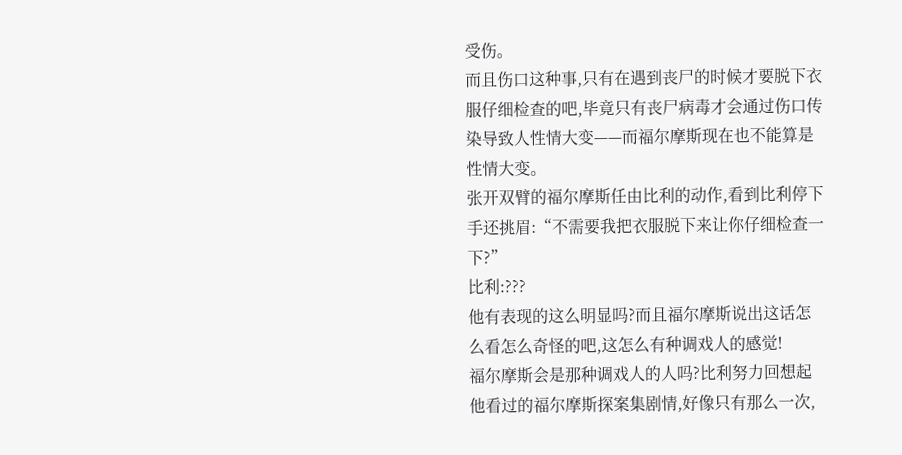受伤。
而且伤口这种事,只有在遇到丧尸的时候才要脱下衣服仔细检查的吧,毕竟只有丧尸病毒才会通过伤口传染导致人性情大变——而福尔摩斯现在也不能算是性情大变。
张开双臂的福尔摩斯任由比利的动作,看到比利停下手还挑眉:“不需要我把衣服脱下来让你仔细检查一下?”
比利:???
他有表现的这么明显吗?而且福尔摩斯说出这话怎么看怎么奇怪的吧,这怎么有种调戏人的感觉!
福尔摩斯会是那种调戏人的人吗?比利努力回想起他看过的福尔摩斯探案集剧情,好像只有那么一次,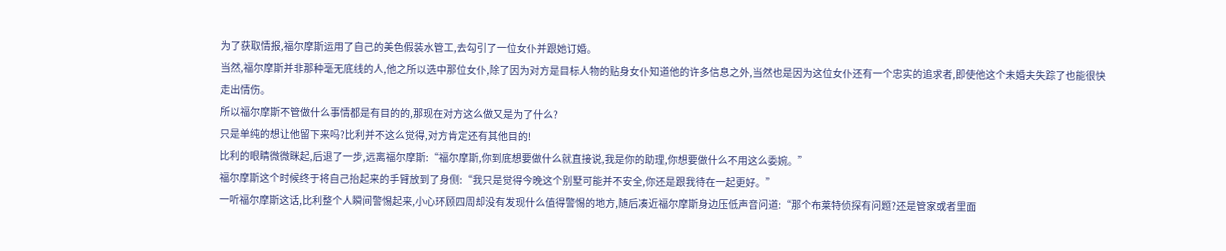为了获取情报,福尔摩斯运用了自己的美色假装水管工,去勾引了一位女仆并跟她订婚。
当然,福尔摩斯并非那种毫无底线的人,他之所以选中那位女仆,除了因为对方是目标人物的贴身女仆知道他的许多信息之外,当然也是因为这位女仆还有一个忠实的追求者,即使他这个未婚夫失踪了也能很快走出情伤。
所以福尔摩斯不管做什么事情都是有目的的,那现在对方这么做又是为了什么?
只是单纯的想让他留下来吗?比利并不这么觉得,对方肯定还有其他目的!
比利的眼睛微微眯起,后退了一步,远离福尔摩斯:“福尔摩斯,你到底想要做什么就直接说,我是你的助理,你想要做什么不用这么委婉。”
福尔摩斯这个时候终于将自己抬起来的手臂放到了身侧:“我只是觉得今晚这个别墅可能并不安全,你还是跟我待在一起更好。”
一听福尔摩斯这话,比利整个人瞬间警惕起来,小心环顾四周却没有发现什么值得警惕的地方,随后凑近福尔摩斯身边压低声音问道:“那个布莱特侦探有问题?还是管家或者里面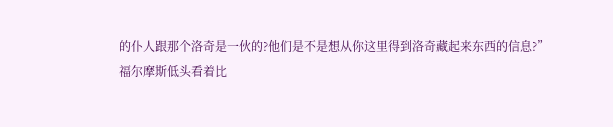的仆人跟那个洛奇是一伙的?他们是不是想从你这里得到洛奇藏起来东西的信息?”
福尔摩斯低头看着比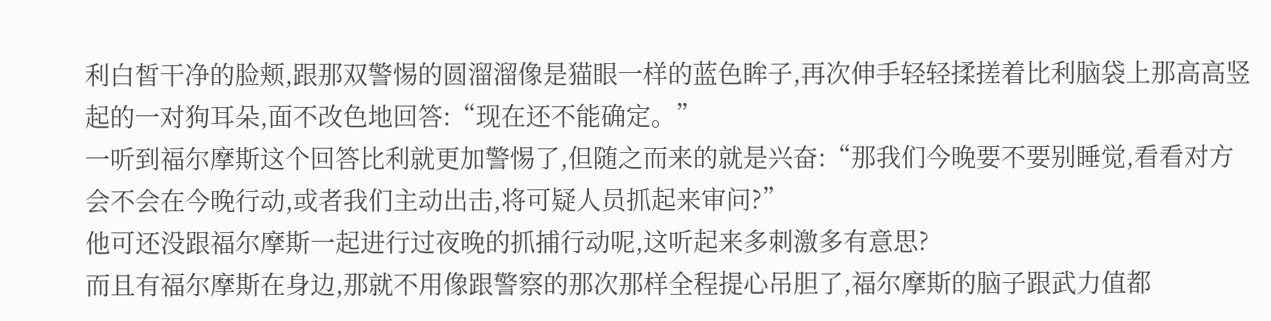利白皙干净的脸颊,跟那双警惕的圆溜溜像是猫眼一样的蓝色眸子,再次伸手轻轻揉搓着比利脑袋上那高高竖起的一对狗耳朵,面不改色地回答:“现在还不能确定。”
一听到福尔摩斯这个回答比利就更加警惕了,但随之而来的就是兴奋:“那我们今晚要不要别睡觉,看看对方会不会在今晚行动,或者我们主动出击,将可疑人员抓起来审问?”
他可还没跟福尔摩斯一起进行过夜晚的抓捕行动呢,这听起来多刺激多有意思?
而且有福尔摩斯在身边,那就不用像跟警察的那次那样全程提心吊胆了,福尔摩斯的脑子跟武力值都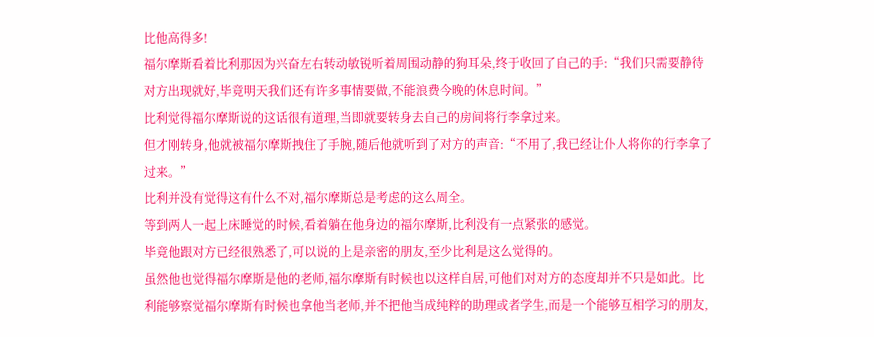比他高得多!
福尔摩斯看着比利那因为兴奋左右转动敏锐听着周围动静的狗耳朵,终于收回了自己的手:“我们只需要静待对方出现就好,毕竟明天我们还有许多事情要做,不能浪费今晚的休息时间。”
比利觉得福尔摩斯说的这话很有道理,当即就要转身去自己的房间将行李拿过来。
但才刚转身,他就被福尔摩斯拽住了手腕,随后他就听到了对方的声音:“不用了,我已经让仆人将你的行李拿了过来。”
比利并没有觉得这有什么不对,福尔摩斯总是考虑的这么周全。
等到两人一起上床睡觉的时候,看着躺在他身边的福尔摩斯,比利没有一点紧张的感觉。
毕竟他跟对方已经很熟悉了,可以说的上是亲密的朋友,至少比利是这么觉得的。
虽然他也觉得福尔摩斯是他的老师,福尔摩斯有时候也以这样自居,可他们对对方的态度却并不只是如此。比利能够察觉福尔摩斯有时候也拿他当老师,并不把他当成纯粹的助理或者学生,而是一个能够互相学习的朋友,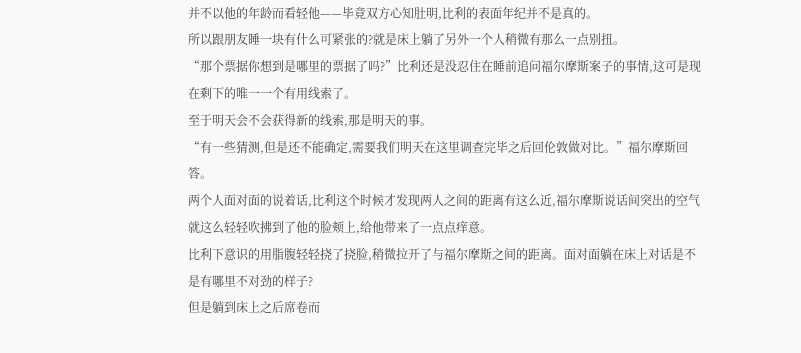并不以他的年龄而看轻他——毕竟双方心知肚明,比利的表面年纪并不是真的。
所以跟朋友睡一块有什么可紧张的?就是床上躺了另外一个人稍微有那么一点别扭。
“那个票据你想到是哪里的票据了吗?”比利还是没忍住在睡前追问福尔摩斯案子的事情,这可是现在剩下的唯一一个有用线索了。
至于明天会不会获得新的线索,那是明天的事。
“有一些猜测,但是还不能确定,需要我们明天在这里调查完毕之后回伦敦做对比。”福尔摩斯回答。
两个人面对面的说着话,比利这个时候才发现两人之间的距离有这么近,福尔摩斯说话间突出的空气就这么轻轻吹拂到了他的脸颊上,给他带来了一点点痒意。
比利下意识的用脂腹轻轻挠了挠脸,稍微拉开了与福尔摩斯之间的距离。面对面躺在床上对话是不是有哪里不对劲的样子?
但是躺到床上之后席卷而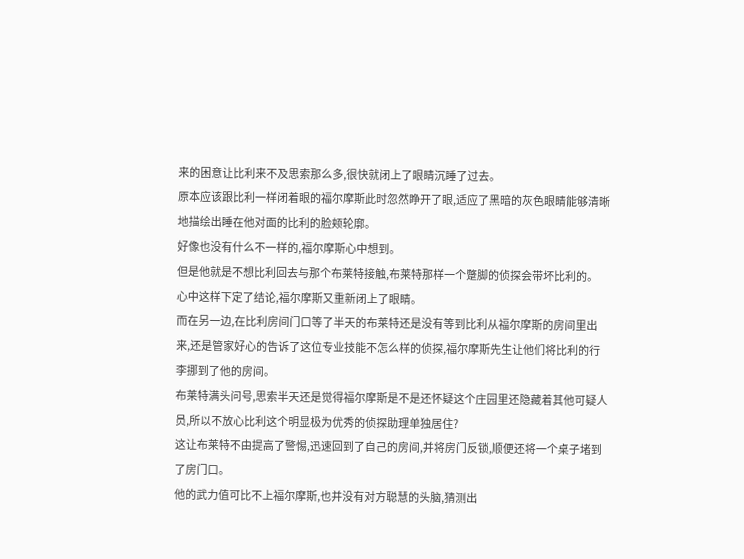来的困意让比利来不及思索那么多,很快就闭上了眼睛沉睡了过去。
原本应该跟比利一样闭着眼的福尔摩斯此时忽然睁开了眼,适应了黑暗的灰色眼睛能够清晰地描绘出睡在他对面的比利的脸颊轮廓。
好像也没有什么不一样的,福尔摩斯心中想到。
但是他就是不想比利回去与那个布莱特接触,布莱特那样一个蹩脚的侦探会带坏比利的。
心中这样下定了结论,福尔摩斯又重新闭上了眼睛。
而在另一边,在比利房间门口等了半天的布莱特还是没有等到比利从福尔摩斯的房间里出来,还是管家好心的告诉了这位专业技能不怎么样的侦探,福尔摩斯先生让他们将比利的行李挪到了他的房间。
布莱特满头问号,思索半天还是觉得福尔摩斯是不是还怀疑这个庄园里还隐藏着其他可疑人员,所以不放心比利这个明显极为优秀的侦探助理单独居住?
这让布莱特不由提高了警惕,迅速回到了自己的房间,并将房门反锁,顺便还将一个桌子堵到了房门口。
他的武力值可比不上福尔摩斯,也并没有对方聪慧的头脑,猜测出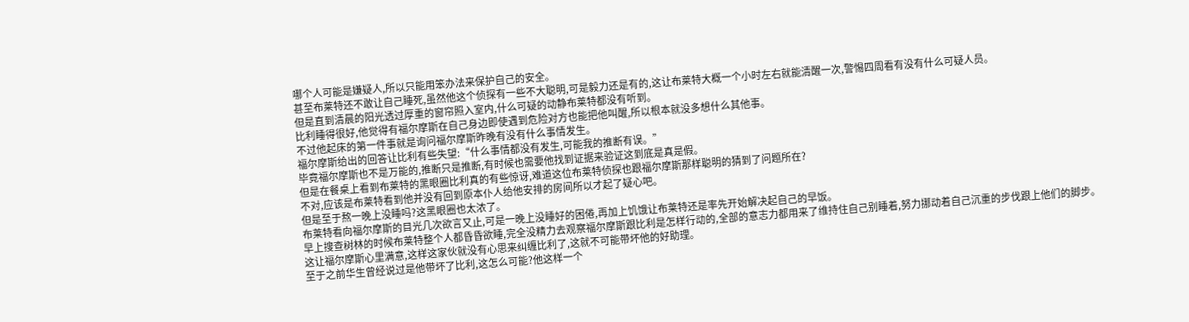哪个人可能是嫌疑人,所以只能用笨办法来保护自己的安全。
甚至布莱特还不敢让自己睡死,虽然他这个侦探有一些不大聪明,可是毅力还是有的,这让布莱特大概一个小时左右就能清醒一次,警惕四周看有没有什么可疑人员。
但是直到清晨的阳光透过厚重的窗帘照入室内,什么可疑的动静布莱特都没有听到。
比利睡得很好,他觉得有福尔摩斯在自己身边即使遇到危险对方也能把他叫醒,所以根本就没多想什么其他事。
不过他起床的第一件事就是询问福尔摩斯昨晚有没有什么事情发生。
福尔摩斯给出的回答让比利有些失望:“什么事情都没有发生,可能我的推断有误。”
毕竟福尔摩斯也不是万能的,推断只是推断,有时候也需要他找到证据来验证这到底是真是假。
但是在餐桌上看到布莱特的黑眼圈比利真的有些惊讶,难道这位布莱特侦探也跟福尔摩斯那样聪明的猜到了问题所在?
不对,应该是布莱特看到他并没有回到原本仆人给他安排的房间所以才起了疑心吧。
但是至于熬一晚上没睡吗?这黑眼圈也太浓了。
布莱特看向福尔摩斯的目光几次欲言又止,可是一晚上没睡好的困倦,再加上饥饿让布莱特还是率先开始解决起自己的早饭。
早上搜查树林的时候布莱特整个人都昏昏欲睡,完全没精力去观察福尔摩斯跟比利是怎样行动的,全部的意志力都用来了维持住自己别睡着,努力挪动着自己沉重的步伐跟上他们的脚步。
这让福尔摩斯心里满意,这样这家伙就没有心思来纠缠比利了,这就不可能带坏他的好助理。
至于之前华生曾经说过是他带坏了比利,这怎么可能?他这样一个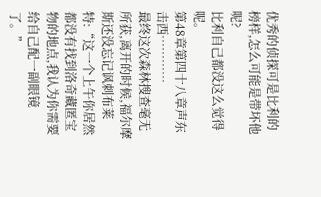优秀的侦探可是比利的榜样,怎么可能是带坏他呢?
比利自己都没这么觉得呢。
第48章第四十八章声东击西…………
最终这次森林搜查毫无所获,离开的时候,福尔摩斯还没忘记讽刺布莱特:“这一个上午你居然都没有找到洛奇藏匿宝物的地点,我认为你需要给自己配一副眼镜了。”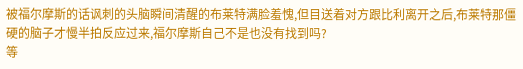被福尔摩斯的话讽刺的头脑瞬间清醒的布莱特满脸羞愧,但目送着对方跟比利离开之后,布莱特那僵硬的脑子才慢半拍反应过来,福尔摩斯自己不是也没有找到吗?
等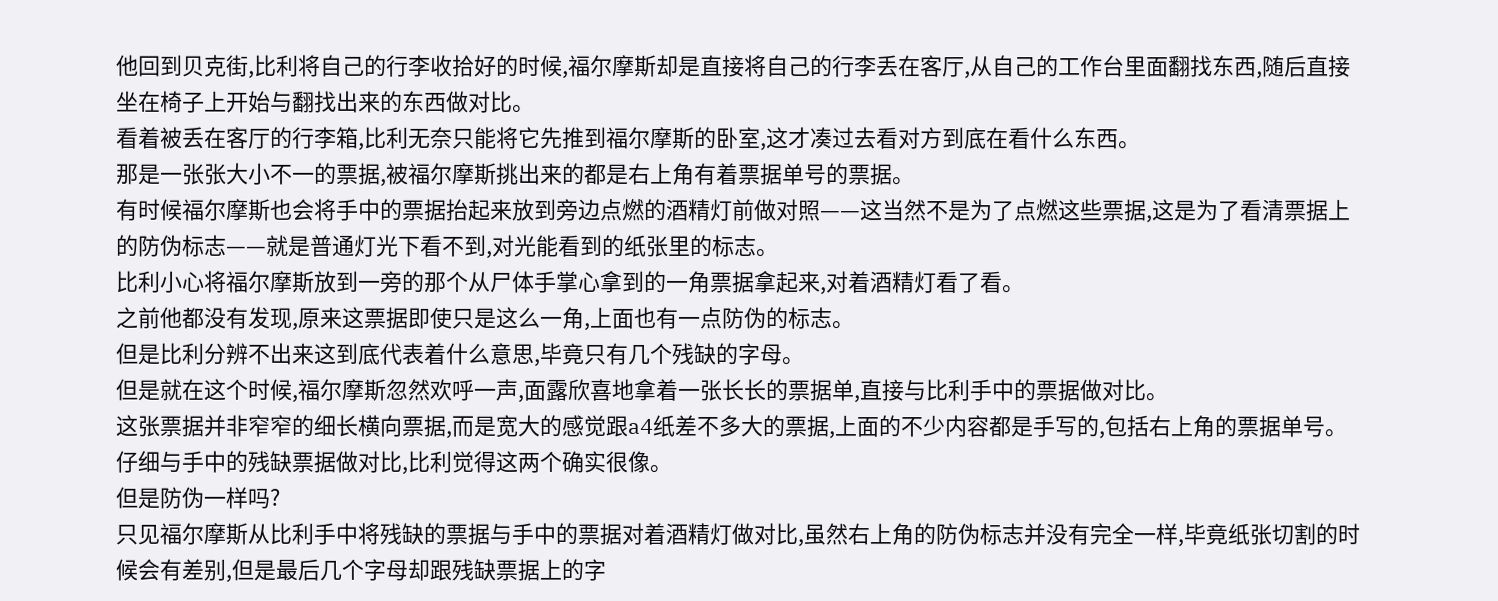他回到贝克街,比利将自己的行李收拾好的时候,福尔摩斯却是直接将自己的行李丢在客厅,从自己的工作台里面翻找东西,随后直接坐在椅子上开始与翻找出来的东西做对比。
看着被丢在客厅的行李箱,比利无奈只能将它先推到福尔摩斯的卧室,这才凑过去看对方到底在看什么东西。
那是一张张大小不一的票据,被福尔摩斯挑出来的都是右上角有着票据单号的票据。
有时候福尔摩斯也会将手中的票据抬起来放到旁边点燃的酒精灯前做对照——这当然不是为了点燃这些票据,这是为了看清票据上的防伪标志——就是普通灯光下看不到,对光能看到的纸张里的标志。
比利小心将福尔摩斯放到一旁的那个从尸体手掌心拿到的一角票据拿起来,对着酒精灯看了看。
之前他都没有发现,原来这票据即使只是这么一角,上面也有一点防伪的标志。
但是比利分辨不出来这到底代表着什么意思,毕竟只有几个残缺的字母。
但是就在这个时候,福尔摩斯忽然欢呼一声,面露欣喜地拿着一张长长的票据单,直接与比利手中的票据做对比。
这张票据并非窄窄的细长横向票据,而是宽大的感觉跟a4纸差不多大的票据,上面的不少内容都是手写的,包括右上角的票据单号。
仔细与手中的残缺票据做对比,比利觉得这两个确实很像。
但是防伪一样吗?
只见福尔摩斯从比利手中将残缺的票据与手中的票据对着酒精灯做对比,虽然右上角的防伪标志并没有完全一样,毕竟纸张切割的时候会有差别,但是最后几个字母却跟残缺票据上的字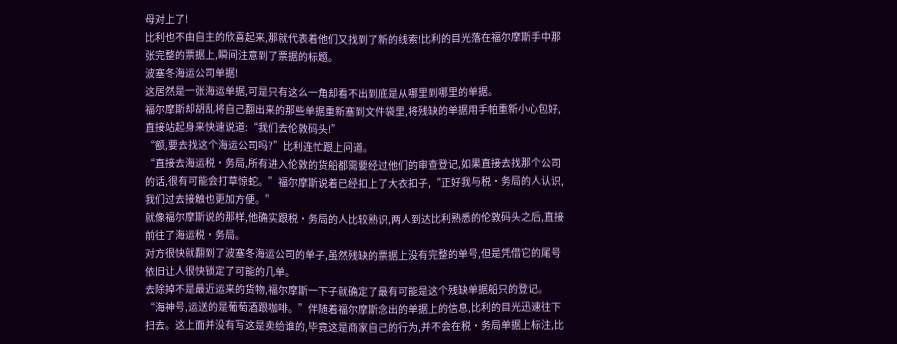母对上了!
比利也不由自主的欣喜起来,那就代表着他们又找到了新的线索!比利的目光落在福尔摩斯手中那张完整的票据上,瞬间注意到了票据的标题。
波塞冬海运公司单据!
这居然是一张海运单据,可是只有这么一角却看不出到底是从哪里到哪里的单据。
福尔摩斯却胡乱将自己翻出来的那些单据重新塞到文件袋里,将残缺的单据用手帕重新小心包好,直接站起身来快速说道:“我们去伦敦码头!”
“额,要去找这个海运公司吗?”比利连忙跟上问道。
“直接去海运税·务局,所有进入伦敦的货船都需要经过他们的审查登记,如果直接去找那个公司的话,很有可能会打草惊蛇。”福尔摩斯说着已经扣上了大衣扣子,“正好我与税·务局的人认识,我们过去接触也更加方便。”
就像福尔摩斯说的那样,他确实跟税·务局的人比较熟识,两人到达比利熟悉的伦敦码头之后,直接前往了海运税·务局。
对方很快就翻到了波塞冬海运公司的单子,虽然残缺的票据上没有完整的单号,但是凭借它的尾号依旧让人很快锁定了可能的几单。
去除掉不是最近运来的货物,福尔摩斯一下子就确定了最有可能是这个残缺单据船只的登记。
“海神号,运送的是葡萄酒跟咖啡。”伴随着福尔摩斯念出的单据上的信息,比利的目光迅速往下扫去。这上面并没有写这是卖给谁的,毕竟这是商家自己的行为,并不会在税·务局单据上标注,比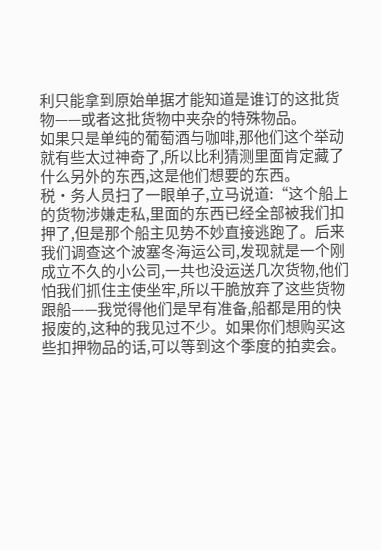利只能拿到原始单据才能知道是谁订的这批货物——或者这批货物中夹杂的特殊物品。
如果只是单纯的葡萄酒与咖啡,那他们这个举动就有些太过神奇了,所以比利猜测里面肯定藏了什么另外的东西,这是他们想要的东西。
税·务人员扫了一眼单子,立马说道:“这个船上的货物涉嫌走私,里面的东西已经全部被我们扣押了,但是那个船主见势不妙直接逃跑了。后来我们调查这个波塞冬海运公司,发现就是一个刚成立不久的小公司,一共也没运送几次货物,他们怕我们抓住主使坐牢,所以干脆放弃了这些货物跟船——我觉得他们是早有准备,船都是用的快报废的,这种的我见过不少。如果你们想购买这些扣押物品的话,可以等到这个季度的拍卖会。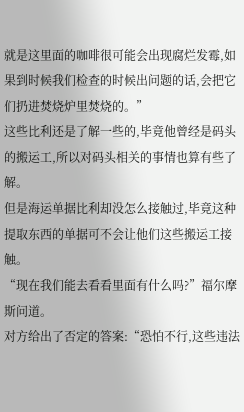就是这里面的咖啡很可能会出现腐烂发霉,如果到时候我们检查的时候出问题的话,会把它们扔进焚烧炉里焚烧的。”
这些比利还是了解一些的,毕竟他曾经是码头的搬运工,所以对码头相关的事情也算有些了解。
但是海运单据比利却没怎么接触过,毕竟这种提取东西的单据可不会让他们这些搬运工接触。
“现在我们能去看看里面有什么吗?”福尔摩斯问道。
对方给出了否定的答案:“恐怕不行,这些违法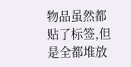物品虽然都贴了标签,但是全都堆放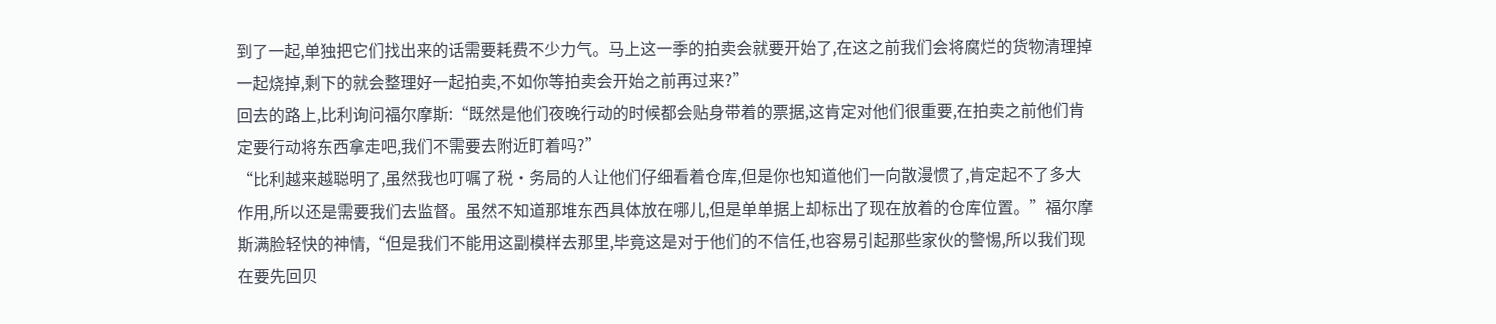到了一起,单独把它们找出来的话需要耗费不少力气。马上这一季的拍卖会就要开始了,在这之前我们会将腐烂的货物清理掉一起烧掉,剩下的就会整理好一起拍卖,不如你等拍卖会开始之前再过来?”
回去的路上,比利询问福尔摩斯:“既然是他们夜晚行动的时候都会贴身带着的票据,这肯定对他们很重要,在拍卖之前他们肯定要行动将东西拿走吧,我们不需要去附近盯着吗?”
“比利越来越聪明了,虽然我也叮嘱了税·务局的人让他们仔细看着仓库,但是你也知道他们一向散漫惯了,肯定起不了多大作用,所以还是需要我们去监督。虽然不知道那堆东西具体放在哪儿,但是单单据上却标出了现在放着的仓库位置。”福尔摩斯满脸轻快的神情,“但是我们不能用这副模样去那里,毕竟这是对于他们的不信任,也容易引起那些家伙的警惕,所以我们现在要先回贝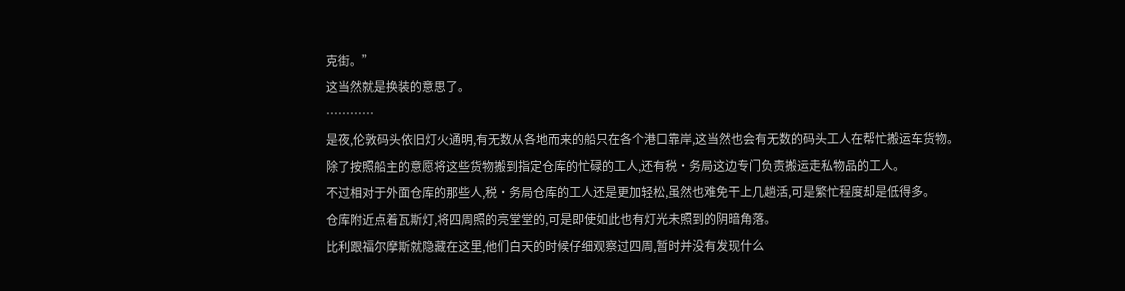克街。”
这当然就是换装的意思了。
…………
是夜,伦敦码头依旧灯火通明,有无数从各地而来的船只在各个港口靠岸,这当然也会有无数的码头工人在帮忙搬运车货物。
除了按照船主的意愿将这些货物搬到指定仓库的忙碌的工人,还有税·务局这边专门负责搬运走私物品的工人。
不过相对于外面仓库的那些人,税·务局仓库的工人还是更加轻松,虽然也难免干上几趟活,可是繁忙程度却是低得多。
仓库附近点着瓦斯灯,将四周照的亮堂堂的,可是即使如此也有灯光未照到的阴暗角落。
比利跟福尔摩斯就隐藏在这里,他们白天的时候仔细观察过四周,暂时并没有发现什么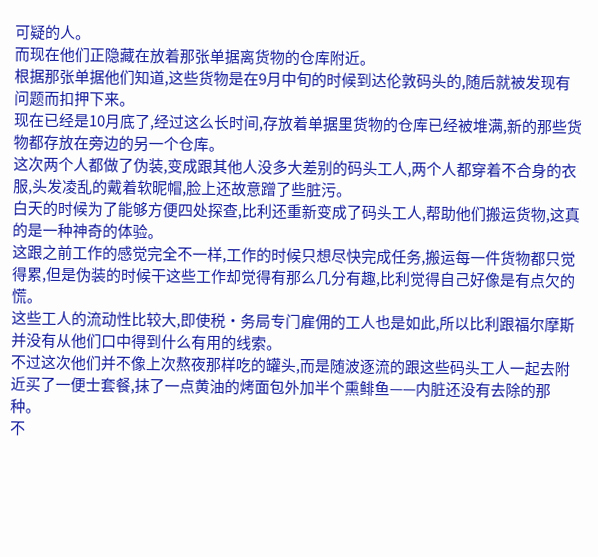可疑的人。
而现在他们正隐藏在放着那张单据离货物的仓库附近。
根据那张单据他们知道,这些货物是在9月中旬的时候到达伦敦码头的,随后就被发现有问题而扣押下来。
现在已经是10月底了,经过这么长时间,存放着单据里货物的仓库已经被堆满,新的那些货物都存放在旁边的另一个仓库。
这次两个人都做了伪装,变成跟其他人没多大差别的码头工人,两个人都穿着不合身的衣服,头发凌乱的戴着软昵帽,脸上还故意蹭了些脏污。
白天的时候为了能够方便四处探查,比利还重新变成了码头工人,帮助他们搬运货物,这真的是一种神奇的体验。
这跟之前工作的感觉完全不一样,工作的时候只想尽快完成任务,搬运每一件货物都只觉得累,但是伪装的时候干这些工作却觉得有那么几分有趣,比利觉得自己好像是有点欠的慌。
这些工人的流动性比较大,即使税·务局专门雇佣的工人也是如此,所以比利跟福尔摩斯并没有从他们口中得到什么有用的线索。
不过这次他们并不像上次熬夜那样吃的罐头,而是随波逐流的跟这些码头工人一起去附近买了一便士套餐,抹了一点黄油的烤面包外加半个熏鲱鱼——内脏还没有去除的那种。
不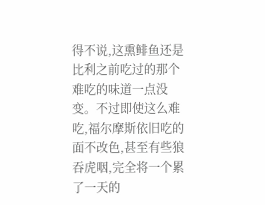得不说,这熏鲱鱼还是比利之前吃过的那个难吃的味道一点没变。不过即使这么难吃,福尔摩斯依旧吃的面不改色,甚至有些狼吞虎咽,完全将一个累了一天的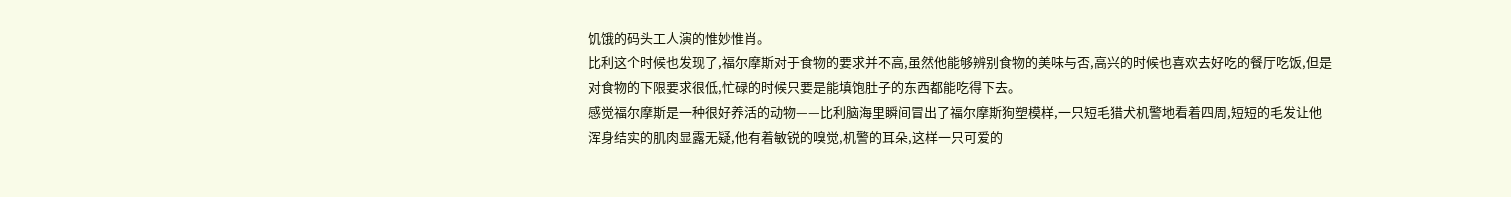饥饿的码头工人演的惟妙惟肖。
比利这个时候也发现了,福尔摩斯对于食物的要求并不高,虽然他能够辨别食物的美味与否,高兴的时候也喜欢去好吃的餐厅吃饭,但是对食物的下限要求很低,忙碌的时候只要是能填饱肚子的东西都能吃得下去。
感觉福尔摩斯是一种很好养活的动物——比利脑海里瞬间冒出了福尔摩斯狗塑模样,一只短毛猎犬机警地看着四周,短短的毛发让他浑身结实的肌肉显露无疑,他有着敏锐的嗅觉,机警的耳朵,这样一只可爱的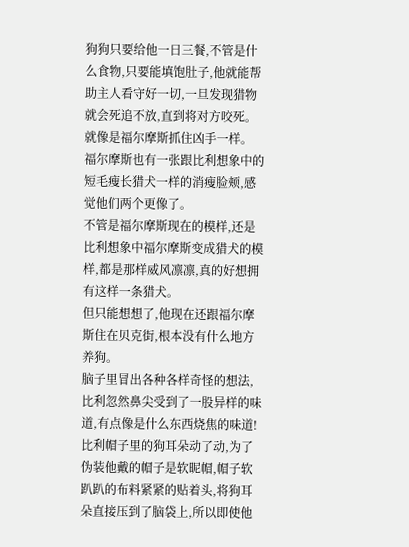狗狗只要给他一日三餐,不管是什么食物,只要能填饱肚子,他就能帮助主人看守好一切,一旦发现猎物就会死追不放,直到将对方咬死。
就像是福尔摩斯抓住凶手一样。
福尔摩斯也有一张跟比利想象中的短毛瘦长猎犬一样的消瘦脸颊,感觉他们两个更像了。
不管是福尔摩斯现在的模样,还是比利想象中福尔摩斯变成猎犬的模样,都是那样威风凛凛,真的好想拥有这样一条猎犬。
但只能想想了,他现在还跟福尔摩斯住在贝克街,根本没有什么地方养狗。
脑子里冒出各种各样奇怪的想法,比利忽然鼻尖受到了一股异样的味道,有点像是什么东西烧焦的味道!
比利帽子里的狗耳朵动了动,为了伪装他戴的帽子是软昵帽,帽子软趴趴的布料紧紧的贴着头,将狗耳朵直接压到了脑袋上,所以即使他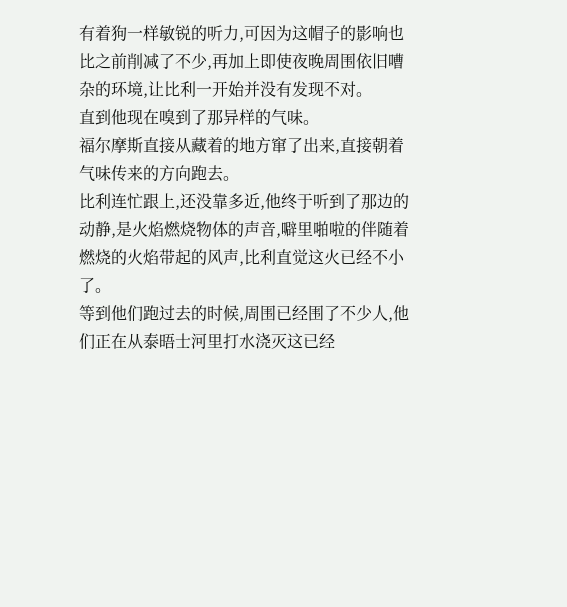有着狗一样敏锐的听力,可因为这帽子的影响也比之前削减了不少,再加上即使夜晚周围依旧嘈杂的环境,让比利一开始并没有发现不对。
直到他现在嗅到了那异样的气味。
福尔摩斯直接从藏着的地方窜了出来,直接朝着气味传来的方向跑去。
比利连忙跟上,还没靠多近,他终于听到了那边的动静,是火焰燃烧物体的声音,噼里啪啦的伴随着燃烧的火焰带起的风声,比利直觉这火已经不小了。
等到他们跑过去的时候,周围已经围了不少人,他们正在从泰晤士河里打水浇灭这已经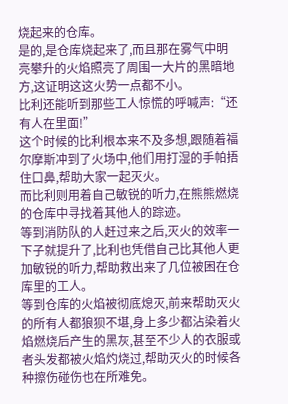烧起来的仓库。
是的,是仓库烧起来了,而且那在雾气中明亮攀升的火焰照亮了周围一大片的黑暗地方,这证明这这火势一点都不小。
比利还能听到那些工人惊慌的呼喊声:“还有人在里面!”
这个时候的比利根本来不及多想,跟随着福尔摩斯冲到了火场中,他们用打湿的手帕捂住口鼻,帮助大家一起灭火。
而比利则用着自己敏锐的听力,在熊熊燃烧的仓库中寻找着其他人的踪迹。
等到消防队的人赶过来之后,灭火的效率一下子就提升了,比利也凭借自己比其他人更加敏锐的听力,帮助救出来了几位被困在仓库里的工人。
等到仓库的火焰被彻底熄灭,前来帮助灭火的所有人都狼狈不堪,身上多少都沾染着火焰燃烧后产生的黑灰,甚至不少人的衣服或者头发都被火焰灼烧过,帮助灭火的时候各种擦伤碰伤也在所难免。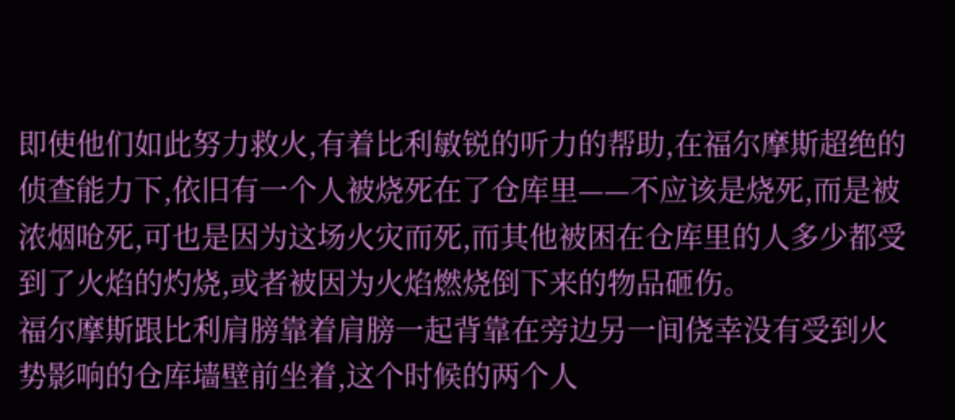即使他们如此努力救火,有着比利敏锐的听力的帮助,在福尔摩斯超绝的侦查能力下,依旧有一个人被烧死在了仓库里——不应该是烧死,而是被浓烟呛死,可也是因为这场火灾而死,而其他被困在仓库里的人多少都受到了火焰的灼烧,或者被因为火焰燃烧倒下来的物品砸伤。
福尔摩斯跟比利肩膀靠着肩膀一起背靠在旁边另一间侥幸没有受到火势影响的仓库墙壁前坐着,这个时候的两个人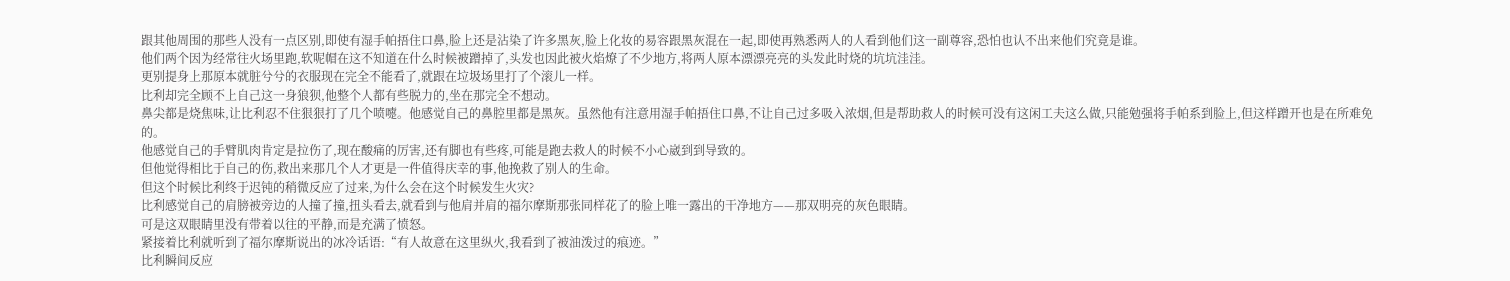跟其他周围的那些人没有一点区别,即使有湿手帕捂住口鼻,脸上还是沾染了许多黑灰,脸上化妆的易容跟黑灰混在一起,即使再熟悉两人的人看到他们这一副尊容,恐怕也认不出来他们究竟是谁。
他们两个因为经常往火场里跑,软呢帽在这不知道在什么时候被蹭掉了,头发也因此被火焰燎了不少地方,将两人原本漂漂亮亮的头发此时烧的坑坑洼洼。
更别提身上那原本就脏兮兮的衣服现在完全不能看了,就跟在垃圾场里打了个滚儿一样。
比利却完全顾不上自己这一身狼狈,他整个人都有些脱力的,坐在那完全不想动。
鼻尖都是烧焦味,让比利忍不住狠狠打了几个喷嚏。他感觉自己的鼻腔里都是黑灰。虽然他有注意用湿手帕捂住口鼻,不让自己过多吸入浓烟,但是帮助救人的时候可没有这闲工夫这么做,只能勉强将手帕系到脸上,但这样蹭开也是在所难免的。
他感觉自己的手臂肌肉肯定是拉伤了,现在酸痛的厉害,还有脚也有些疼,可能是跑去救人的时候不小心崴到到导致的。
但他觉得相比于自己的伤,救出来那几个人才更是一件值得庆幸的事,他挽救了别人的生命。
但这个时候比利终于迟钝的稍微反应了过来,为什么会在这个时候发生火灾?
比利感觉自己的肩膀被旁边的人撞了撞,扭头看去,就看到与他肩并肩的福尔摩斯那张同样花了的脸上唯一露出的干净地方——那双明亮的灰色眼睛。
可是这双眼睛里没有带着以往的平静,而是充满了愤怒。
紧接着比利就听到了福尔摩斯说出的冰冷话语:“有人故意在这里纵火,我看到了被油泼过的痕迹。”
比利瞬间反应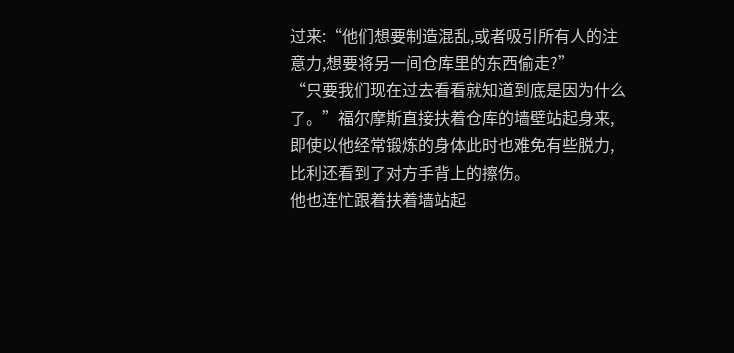过来:“他们想要制造混乱,或者吸引所有人的注意力,想要将另一间仓库里的东西偷走?”
“只要我们现在过去看看就知道到底是因为什么了。”福尔摩斯直接扶着仓库的墙壁站起身来,即使以他经常锻炼的身体此时也难免有些脱力,比利还看到了对方手背上的擦伤。
他也连忙跟着扶着墙站起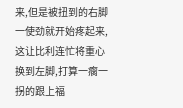来,但是被扭到的右脚一使劲就开始疼起来,这让比利连忙将重心换到左脚,打算一瘸一拐的跟上福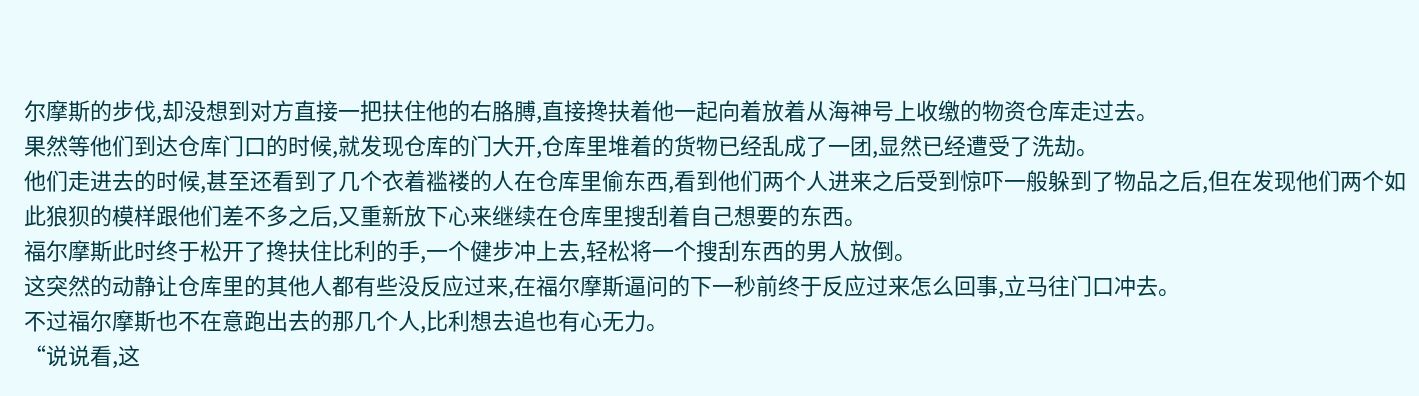尔摩斯的步伐,却没想到对方直接一把扶住他的右胳膊,直接搀扶着他一起向着放着从海神号上收缴的物资仓库走过去。
果然等他们到达仓库门口的时候,就发现仓库的门大开,仓库里堆着的货物已经乱成了一团,显然已经遭受了洗劫。
他们走进去的时候,甚至还看到了几个衣着褴褛的人在仓库里偷东西,看到他们两个人进来之后受到惊吓一般躲到了物品之后,但在发现他们两个如此狼狈的模样跟他们差不多之后,又重新放下心来继续在仓库里搜刮着自己想要的东西。
福尔摩斯此时终于松开了搀扶住比利的手,一个健步冲上去,轻松将一个搜刮东西的男人放倒。
这突然的动静让仓库里的其他人都有些没反应过来,在福尔摩斯逼问的下一秒前终于反应过来怎么回事,立马往门口冲去。
不过福尔摩斯也不在意跑出去的那几个人,比利想去追也有心无力。
“说说看,这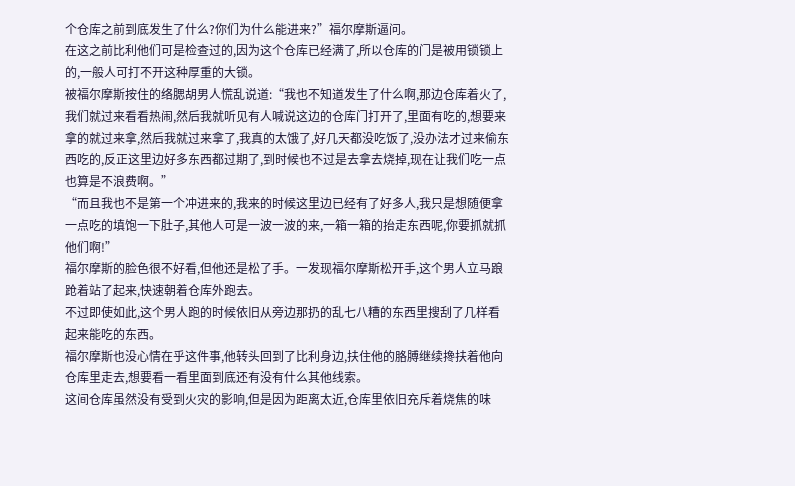个仓库之前到底发生了什么?你们为什么能进来?”福尔摩斯逼问。
在这之前比利他们可是检查过的,因为这个仓库已经满了,所以仓库的门是被用锁锁上的,一般人可打不开这种厚重的大锁。
被福尔摩斯按住的络腮胡男人慌乱说道:“我也不知道发生了什么啊,那边仓库着火了,我们就过来看看热闹,然后我就听见有人喊说这边的仓库门打开了,里面有吃的,想要来拿的就过来拿,然后我就过来拿了,我真的太饿了,好几天都没吃饭了,没办法才过来偷东西吃的,反正这里边好多东西都过期了,到时候也不过是去拿去烧掉,现在让我们吃一点也算是不浪费啊。”
“而且我也不是第一个冲进来的,我来的时候这里边已经有了好多人,我只是想随便拿一点吃的填饱一下肚子,其他人可是一波一波的来,一箱一箱的抬走东西呢,你要抓就抓他们啊!”
福尔摩斯的脸色很不好看,但他还是松了手。一发现福尔摩斯松开手,这个男人立马踉跄着站了起来,快速朝着仓库外跑去。
不过即使如此,这个男人跑的时候依旧从旁边那扔的乱七八糟的东西里搜刮了几样看起来能吃的东西。
福尔摩斯也没心情在乎这件事,他转头回到了比利身边,扶住他的胳膊继续搀扶着他向仓库里走去,想要看一看里面到底还有没有什么其他线索。
这间仓库虽然没有受到火灾的影响,但是因为距离太近,仓库里依旧充斥着烧焦的味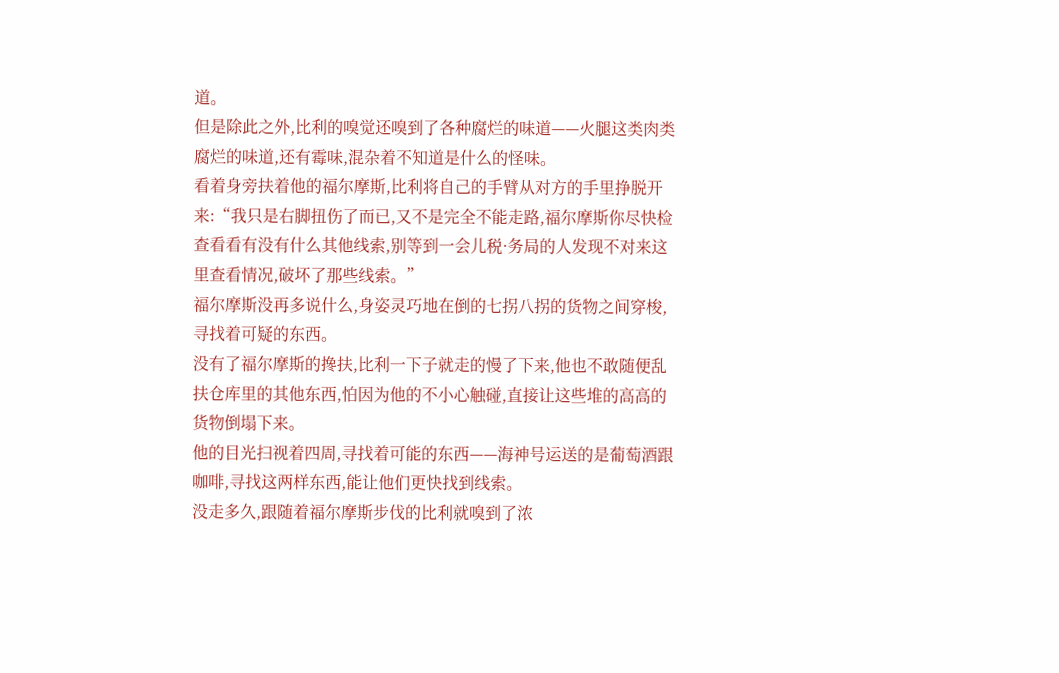道。
但是除此之外,比利的嗅觉还嗅到了各种腐烂的味道——火腿这类肉类腐烂的味道,还有霉味,混杂着不知道是什么的怪味。
看着身旁扶着他的福尔摩斯,比利将自己的手臂从对方的手里挣脱开来:“我只是右脚扭伤了而已,又不是完全不能走路,福尔摩斯你尽快检查看看有没有什么其他线索,别等到一会儿税·务局的人发现不对来这里查看情况,破坏了那些线索。”
福尔摩斯没再多说什么,身姿灵巧地在倒的七拐八拐的货物之间穿梭,寻找着可疑的东西。
没有了福尔摩斯的搀扶,比利一下子就走的慢了下来,他也不敢随便乱扶仓库里的其他东西,怕因为他的不小心触碰,直接让这些堆的高高的货物倒塌下来。
他的目光扫视着四周,寻找着可能的东西——海神号运送的是葡萄酒跟咖啡,寻找这两样东西,能让他们更快找到线索。
没走多久,跟随着福尔摩斯步伐的比利就嗅到了浓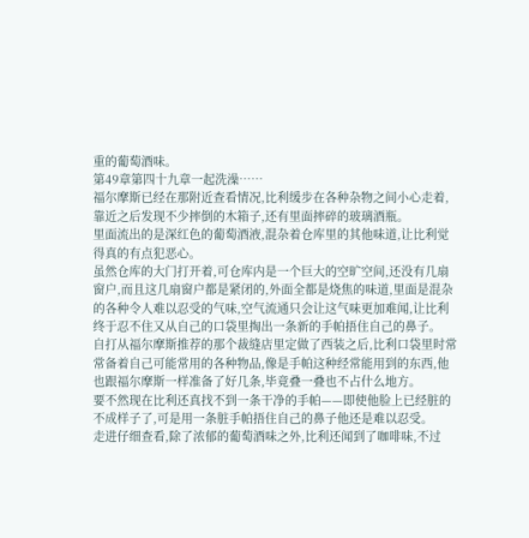重的葡萄酒味。
第49章第四十九章一起洗澡……
福尔摩斯已经在那附近查看情况,比利缓步在各种杂物之间小心走着,靠近之后发现不少摔倒的木箱子,还有里面摔碎的玻璃酒瓶。
里面流出的是深红色的葡萄酒液,混杂着仓库里的其他味道,让比利觉得真的有点犯恶心。
虽然仓库的大门打开着,可仓库内是一个巨大的空旷空间,还没有几扇窗户,而且这几扇窗户都是紧闭的,外面全都是烧焦的味道,里面是混杂的各种令人难以忍受的气味,空气流通只会让这气味更加难闻,让比利终于忍不住又从自己的口袋里掏出一条新的手帕捂住自己的鼻子。
自打从福尔摩斯推荐的那个裁缝店里定做了西装之后,比利口袋里时常常备着自己可能常用的各种物品,像是手帕这种经常能用到的东西,他也跟福尔摩斯一样准备了好几条,毕竟叠一叠也不占什么地方。
要不然现在比利还真找不到一条干净的手帕——即使他脸上已经脏的不成样子了,可是用一条脏手帕捂住自己的鼻子他还是难以忍受。
走进仔细查看,除了浓郁的葡萄酒味之外,比利还闻到了咖啡味,不过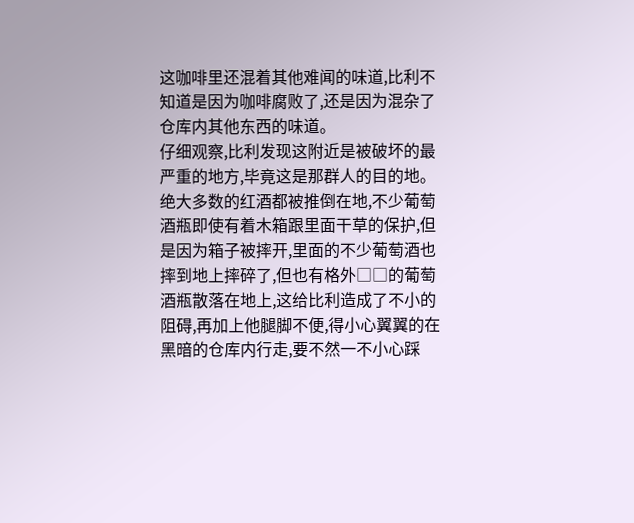这咖啡里还混着其他难闻的味道,比利不知道是因为咖啡腐败了,还是因为混杂了仓库内其他东西的味道。
仔细观察,比利发现这附近是被破坏的最严重的地方,毕竟这是那群人的目的地。
绝大多数的红酒都被推倒在地,不少葡萄酒瓶即使有着木箱跟里面干草的保护,但是因为箱子被摔开,里面的不少葡萄酒也摔到地上摔碎了,但也有格外□□的葡萄酒瓶散落在地上,这给比利造成了不小的阻碍,再加上他腿脚不便,得小心翼翼的在黑暗的仓库内行走,要不然一不小心踩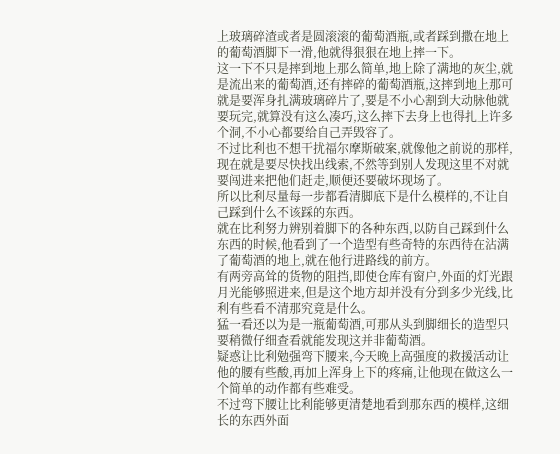上玻璃碎渣或者是圆滚滚的葡萄酒瓶,或者踩到撒在地上的葡萄酒脚下一滑,他就得狠狠在地上摔一下。
这一下不只是摔到地上那么简单,地上除了满地的灰尘,就是流出来的葡萄酒,还有摔碎的葡萄酒瓶,这摔到地上那可就是要浑身扎满玻璃碎片了,要是不小心割到大动脉他就要玩完,就算没有这么凑巧,这么摔下去身上也得扎上许多个洞,不小心都要给自己弄毁容了。
不过比利也不想干扰福尔摩斯破案,就像他之前说的那样,现在就是要尽快找出线索,不然等到别人发现这里不对就要闯进来把他们赶走,顺便还要破坏现场了。
所以比利尽量每一步都看清脚底下是什么模样的,不让自己踩到什么不该踩的东西。
就在比利努力辨别着脚下的各种东西,以防自己踩到什么东西的时候,他看到了一个造型有些奇特的东西待在沾满了葡萄酒的地上,就在他行进路线的前方。
有两旁高耸的货物的阻挡,即使仓库有窗户,外面的灯光跟月光能够照进来,但是这个地方却并没有分到多少光线,比利有些看不清那究竟是什么。
猛一看还以为是一瓶葡萄酒,可那从头到脚细长的造型只要稍微仔细查看就能发现这并非葡萄酒。
疑惑让比利勉强弯下腰来,今天晚上高强度的救援活动让他的腰有些酸,再加上浑身上下的疼痛,让他现在做这么一个简单的动作都有些难受。
不过弯下腰让比利能够更清楚地看到那东西的模样,这细长的东西外面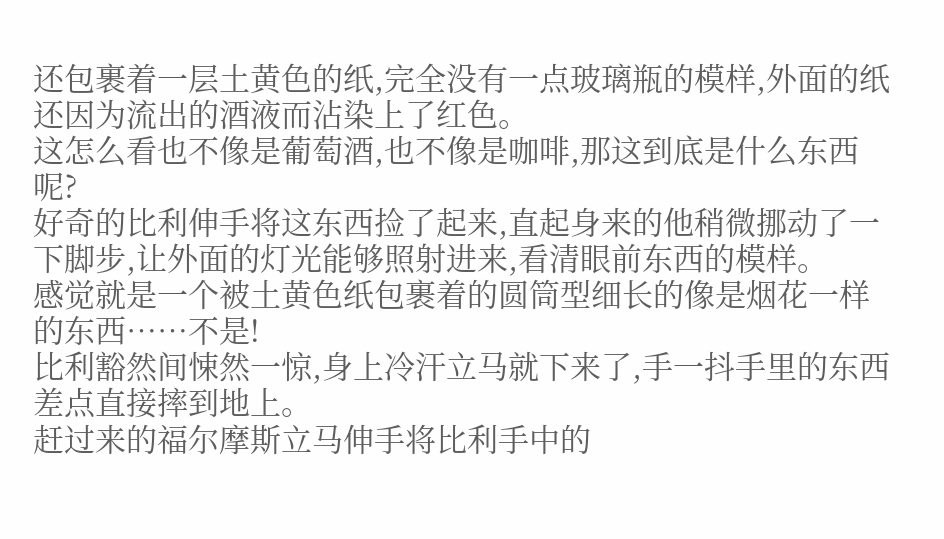还包裹着一层土黄色的纸,完全没有一点玻璃瓶的模样,外面的纸还因为流出的酒液而沾染上了红色。
这怎么看也不像是葡萄酒,也不像是咖啡,那这到底是什么东西呢?
好奇的比利伸手将这东西捡了起来,直起身来的他稍微挪动了一下脚步,让外面的灯光能够照射进来,看清眼前东西的模样。
感觉就是一个被土黄色纸包裹着的圆筒型细长的像是烟花一样的东西……不是!
比利豁然间悚然一惊,身上冷汗立马就下来了,手一抖手里的东西差点直接摔到地上。
赶过来的福尔摩斯立马伸手将比利手中的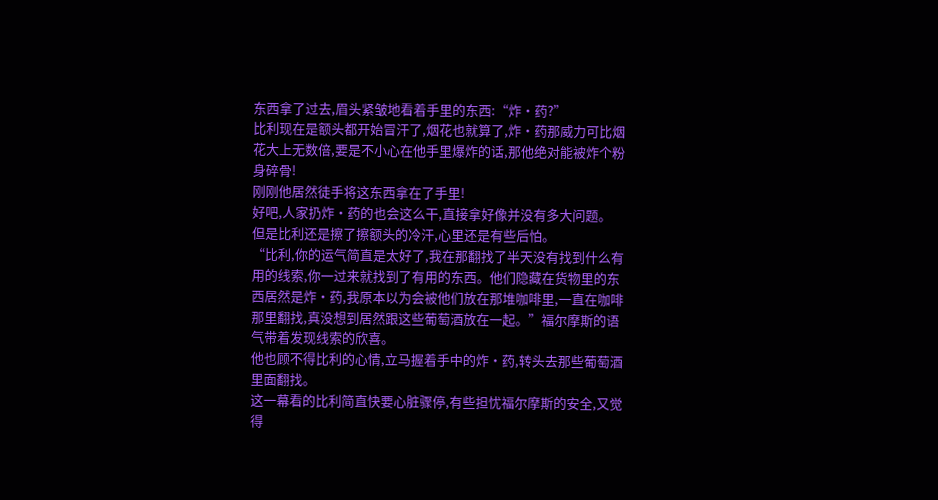东西拿了过去,眉头紧皱地看着手里的东西:“炸·药?”
比利现在是额头都开始冒汗了,烟花也就算了,炸·药那威力可比烟花大上无数倍,要是不小心在他手里爆炸的话,那他绝对能被炸个粉身碎骨!
刚刚他居然徒手将这东西拿在了手里!
好吧,人家扔炸·药的也会这么干,直接拿好像并没有多大问题。
但是比利还是擦了擦额头的冷汗,心里还是有些后怕。
“比利,你的运气简直是太好了,我在那翻找了半天没有找到什么有用的线索,你一过来就找到了有用的东西。他们隐藏在货物里的东西居然是炸·药,我原本以为会被他们放在那堆咖啡里,一直在咖啡那里翻找,真没想到居然跟这些葡萄酒放在一起。”福尔摩斯的语气带着发现线索的欣喜。
他也顾不得比利的心情,立马握着手中的炸·药,转头去那些葡萄酒里面翻找。
这一幕看的比利简直快要心脏骤停,有些担忧福尔摩斯的安全,又觉得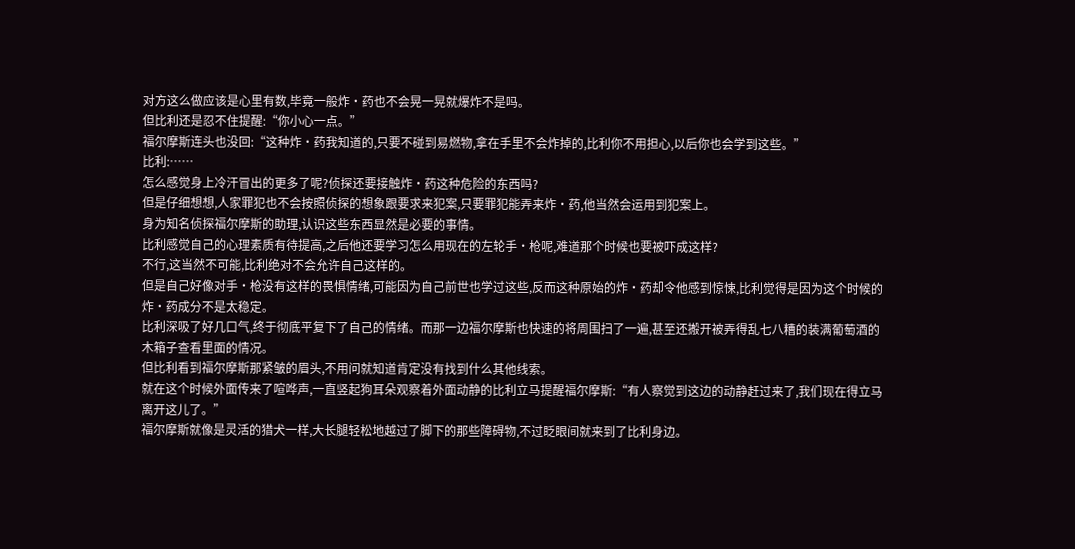对方这么做应该是心里有数,毕竟一般炸·药也不会晃一晃就爆炸不是吗。
但比利还是忍不住提醒:“你小心一点。”
福尔摩斯连头也没回:“这种炸·药我知道的,只要不碰到易燃物,拿在手里不会炸掉的,比利你不用担心,以后你也会学到这些。”
比利:……
怎么感觉身上冷汗冒出的更多了呢?侦探还要接触炸·药这种危险的东西吗?
但是仔细想想,人家罪犯也不会按照侦探的想象跟要求来犯案,只要罪犯能弄来炸·药,他当然会运用到犯案上。
身为知名侦探福尔摩斯的助理,认识这些东西显然是必要的事情。
比利感觉自己的心理素质有待提高,之后他还要学习怎么用现在的左轮手·枪呢,难道那个时候也要被吓成这样?
不行,这当然不可能,比利绝对不会允许自己这样的。
但是自己好像对手·枪没有这样的畏惧情绪,可能因为自己前世也学过这些,反而这种原始的炸·药却令他感到惊悚,比利觉得是因为这个时候的炸·药成分不是太稳定。
比利深吸了好几口气,终于彻底平复下了自己的情绪。而那一边福尔摩斯也快速的将周围扫了一遍,甚至还搬开被弄得乱七八糟的装满葡萄酒的木箱子查看里面的情况。
但比利看到福尔摩斯那紧皱的眉头,不用问就知道肯定没有找到什么其他线索。
就在这个时候外面传来了喧哗声,一直竖起狗耳朵观察着外面动静的比利立马提醒福尔摩斯:“有人察觉到这边的动静赶过来了,我们现在得立马离开这儿了。”
福尔摩斯就像是灵活的猎犬一样,大长腿轻松地越过了脚下的那些障碍物,不过眨眼间就来到了比利身边。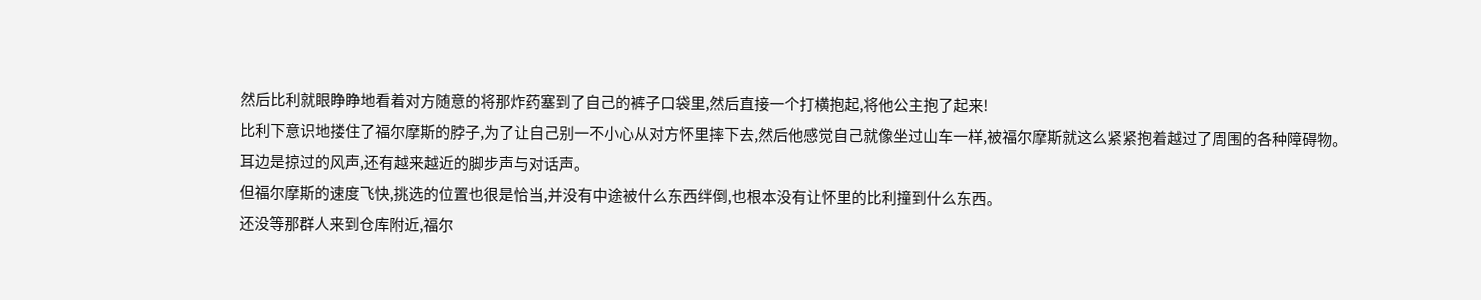然后比利就眼睁睁地看着对方随意的将那炸药塞到了自己的裤子口袋里,然后直接一个打横抱起,将他公主抱了起来!
比利下意识地搂住了福尔摩斯的脖子,为了让自己别一不小心从对方怀里摔下去,然后他感觉自己就像坐过山车一样,被福尔摩斯就这么紧紧抱着越过了周围的各种障碍物。
耳边是掠过的风声,还有越来越近的脚步声与对话声。
但福尔摩斯的速度飞快,挑选的位置也很是恰当,并没有中途被什么东西绊倒,也根本没有让怀里的比利撞到什么东西。
还没等那群人来到仓库附近,福尔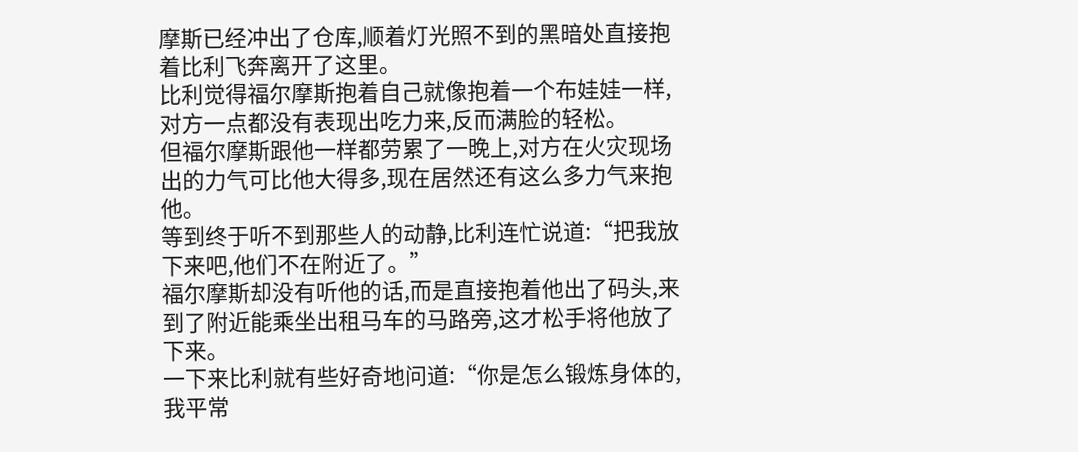摩斯已经冲出了仓库,顺着灯光照不到的黑暗处直接抱着比利飞奔离开了这里。
比利觉得福尔摩斯抱着自己就像抱着一个布娃娃一样,对方一点都没有表现出吃力来,反而满脸的轻松。
但福尔摩斯跟他一样都劳累了一晚上,对方在火灾现场出的力气可比他大得多,现在居然还有这么多力气来抱他。
等到终于听不到那些人的动静,比利连忙说道:“把我放下来吧,他们不在附近了。”
福尔摩斯却没有听他的话,而是直接抱着他出了码头,来到了附近能乘坐出租马车的马路旁,这才松手将他放了下来。
一下来比利就有些好奇地问道:“你是怎么锻炼身体的,我平常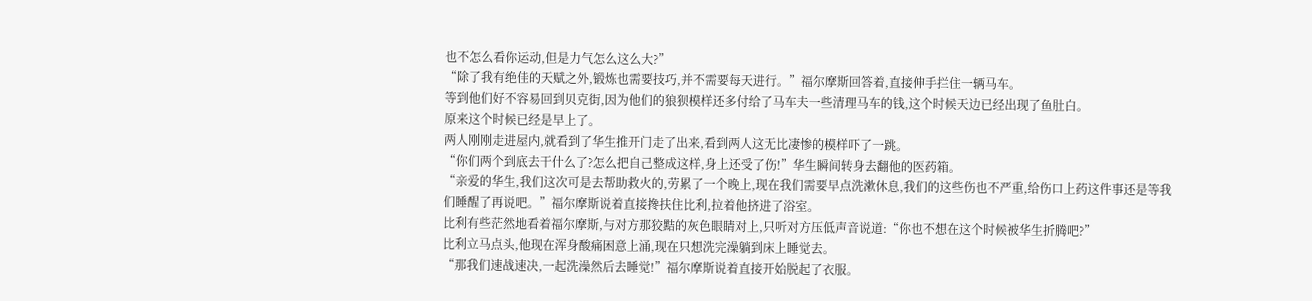也不怎么看你运动,但是力气怎么这么大?”
“除了我有绝佳的天赋之外,锻炼也需要技巧,并不需要每天进行。”福尔摩斯回答着,直接伸手拦住一辆马车。
等到他们好不容易回到贝克街,因为他们的狼狈模样还多付给了马车夫一些清理马车的钱,这个时候天边已经出现了鱼肚白。
原来这个时候已经是早上了。
两人刚刚走进屋内,就看到了华生推开门走了出来,看到两人这无比凄惨的模样吓了一跳。
“你们两个到底去干什么了?怎么把自己整成这样,身上还受了伤!”华生瞬间转身去翻他的医药箱。
“亲爱的华生,我们这次可是去帮助救火的,劳累了一个晚上,现在我们需要早点洗漱休息,我们的这些伤也不严重,给伤口上药这件事还是等我们睡醒了再说吧。”福尔摩斯说着直接搀扶住比利,拉着他挤进了浴室。
比利有些茫然地看着福尔摩斯,与对方那狡黠的灰色眼睛对上,只听对方压低声音说道:“你也不想在这个时候被华生折腾吧?”
比利立马点头,他现在浑身酸痛困意上涌,现在只想洗完澡躺到床上睡觉去。
“那我们速战速决,一起洗澡然后去睡觉!”福尔摩斯说着直接开始脱起了衣服。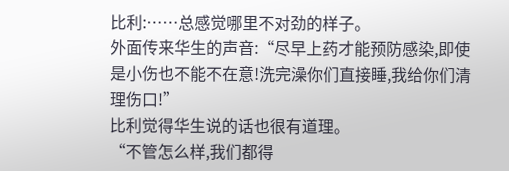比利:……总感觉哪里不对劲的样子。
外面传来华生的声音:“尽早上药才能预防感染,即使是小伤也不能不在意!洗完澡你们直接睡,我给你们清理伤口!”
比利觉得华生说的话也很有道理。
“不管怎么样,我们都得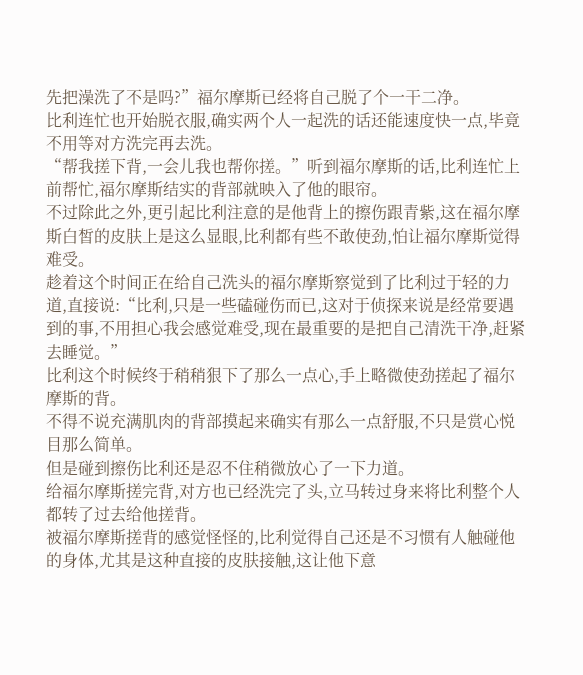先把澡洗了不是吗?”福尔摩斯已经将自己脱了个一干二净。
比利连忙也开始脱衣服,确实两个人一起洗的话还能速度快一点,毕竟不用等对方洗完再去洗。
“帮我搓下背,一会儿我也帮你搓。”听到福尔摩斯的话,比利连忙上前帮忙,福尔摩斯结实的背部就映入了他的眼帘。
不过除此之外,更引起比利注意的是他背上的擦伤跟青紫,这在福尔摩斯白皙的皮肤上是这么显眼,比利都有些不敢使劲,怕让福尔摩斯觉得难受。
趁着这个时间正在给自己洗头的福尔摩斯察觉到了比利过于轻的力道,直接说:“比利,只是一些磕碰伤而已,这对于侦探来说是经常要遇到的事,不用担心我会感觉难受,现在最重要的是把自己清洗干净,赶紧去睡觉。”
比利这个时候终于稍稍狠下了那么一点心,手上略微使劲搓起了福尔摩斯的背。
不得不说充满肌肉的背部摸起来确实有那么一点舒服,不只是赏心悦目那么简单。
但是碰到擦伤比利还是忍不住稍微放心了一下力道。
给福尔摩斯搓完背,对方也已经洗完了头,立马转过身来将比利整个人都转了过去给他搓背。
被福尔摩斯搓背的感觉怪怪的,比利觉得自己还是不习惯有人触碰他的身体,尤其是这种直接的皮肤接触,这让他下意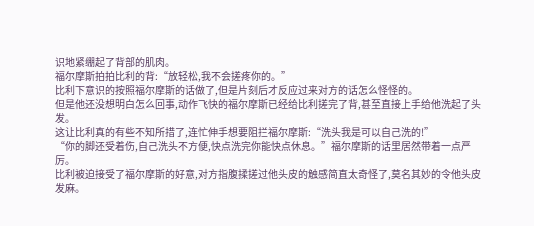识地紧绷起了背部的肌肉。
福尔摩斯拍拍比利的背:“放轻松,我不会搓疼你的。”
比利下意识的按照福尔摩斯的话做了,但是片刻后才反应过来对方的话怎么怪怪的。
但是他还没想明白怎么回事,动作飞快的福尔摩斯已经给比利搓完了背,甚至直接上手给他洗起了头发。
这让比利真的有些不知所措了,连忙伸手想要阻拦福尔摩斯:“洗头我是可以自己洗的!”
“你的脚还受着伤,自己洗头不方便,快点洗完你能快点休息。”福尔摩斯的话里居然带着一点严厉。
比利被迫接受了福尔摩斯的好意,对方指腹揉搓过他头皮的触感简直太奇怪了,莫名其妙的令他头皮发麻。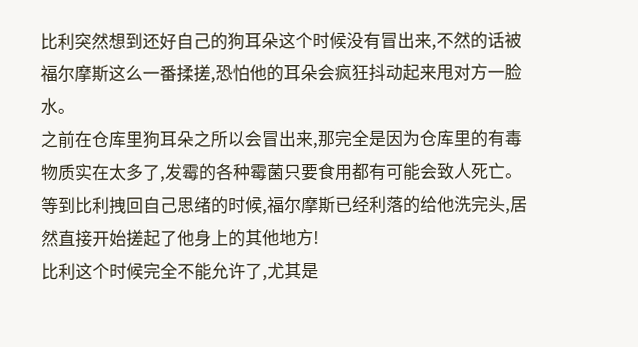比利突然想到还好自己的狗耳朵这个时候没有冒出来,不然的话被福尔摩斯这么一番揉搓,恐怕他的耳朵会疯狂抖动起来甩对方一脸水。
之前在仓库里狗耳朵之所以会冒出来,那完全是因为仓库里的有毒物质实在太多了,发霉的各种霉菌只要食用都有可能会致人死亡。
等到比利拽回自己思绪的时候,福尔摩斯已经利落的给他洗完头,居然直接开始搓起了他身上的其他地方!
比利这个时候完全不能允许了,尤其是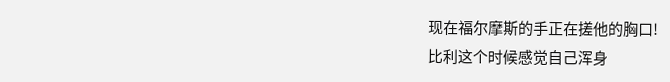现在福尔摩斯的手正在搓他的胸口!
比利这个时候感觉自己浑身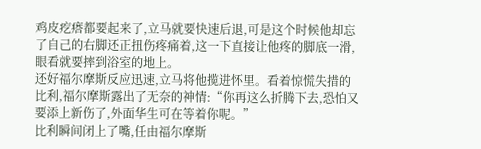鸡皮疙瘩都要起来了,立马就要快速后退,可是这个时候他却忘了自己的右脚还正扭伤疼痛着,这一下直接让他疼的脚底一滑,眼看就要摔到浴室的地上。
还好福尔摩斯反应迅速,立马将他揽进怀里。看着惊慌失措的比利,福尔摩斯露出了无奈的神情:“你再这么折腾下去,恐怕又要添上新伤了,外面华生可在等着你呢。”
比利瞬间闭上了嘴,任由福尔摩斯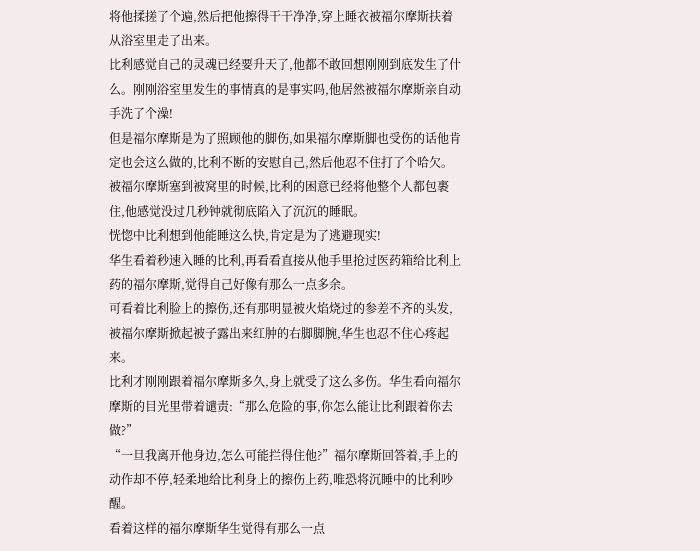将他揉搓了个遍,然后把他擦得干干净净,穿上睡衣被福尔摩斯扶着从浴室里走了出来。
比利感觉自己的灵魂已经要升天了,他都不敢回想刚刚到底发生了什么。刚刚浴室里发生的事情真的是事实吗,他居然被福尔摩斯亲自动手洗了个澡!
但是福尔摩斯是为了照顾他的脚伤,如果福尔摩斯脚也受伤的话他肯定也会这么做的,比利不断的安慰自己,然后他忍不住打了个哈欠。
被福尔摩斯塞到被窝里的时候,比利的困意已经将他整个人都包裹住,他感觉没过几秒钟就彻底陷入了沉沉的睡眠。
恍惚中比利想到他能睡这么快,肯定是为了逃避现实!
华生看着秒速入睡的比利,再看看直接从他手里抢过医药箱给比利上药的福尔摩斯,觉得自己好像有那么一点多余。
可看着比利脸上的擦伤,还有那明显被火焰烧过的参差不齐的头发,被福尔摩斯掀起被子露出来红肿的右脚脚腕,华生也忍不住心疼起来。
比利才刚刚跟着福尔摩斯多久,身上就受了这么多伤。华生看向福尔摩斯的目光里带着谴责:“那么危险的事,你怎么能让比利跟着你去做?”
“一旦我离开他身边,怎么可能拦得住他?”福尔摩斯回答着,手上的动作却不停,轻柔地给比利身上的擦伤上药,唯恐将沉睡中的比利吵醒。
看着这样的福尔摩斯华生觉得有那么一点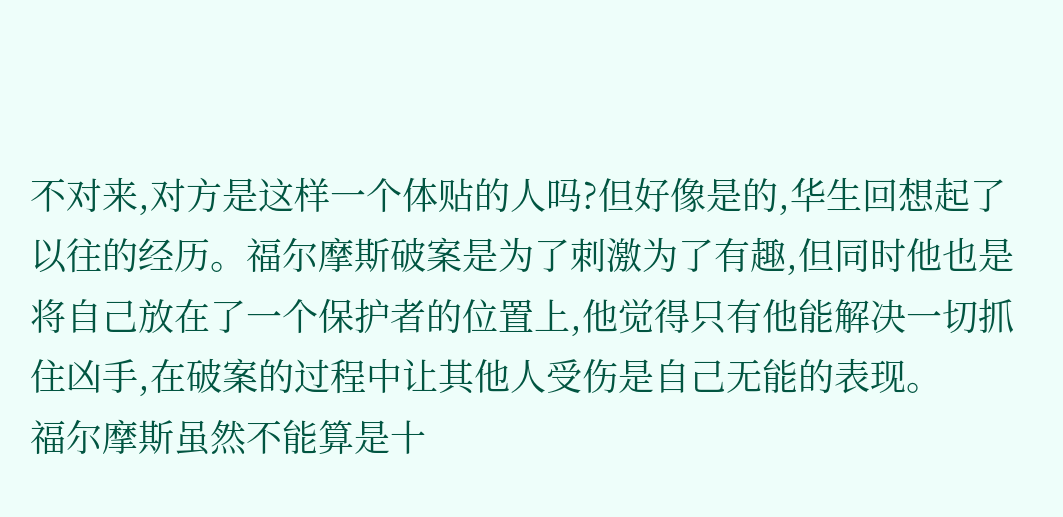不对来,对方是这样一个体贴的人吗?但好像是的,华生回想起了以往的经历。福尔摩斯破案是为了刺激为了有趣,但同时他也是将自己放在了一个保护者的位置上,他觉得只有他能解决一切抓住凶手,在破案的过程中让其他人受伤是自己无能的表现。
福尔摩斯虽然不能算是十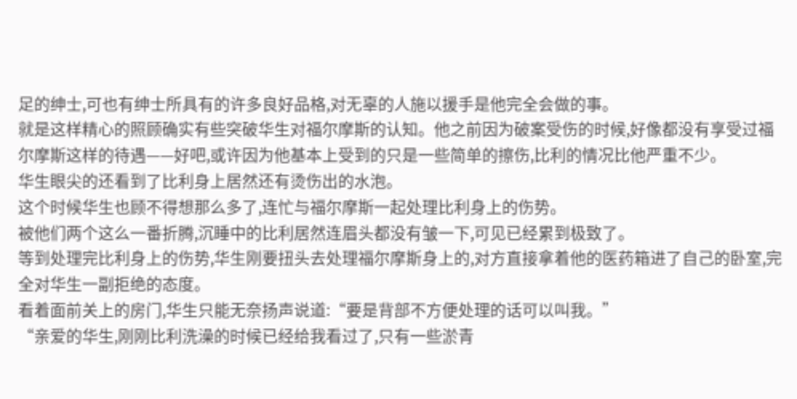足的绅士,可也有绅士所具有的许多良好品格,对无辜的人施以援手是他完全会做的事。
就是这样精心的照顾确实有些突破华生对福尔摩斯的认知。他之前因为破案受伤的时候,好像都没有享受过福尔摩斯这样的待遇——好吧,或许因为他基本上受到的只是一些简单的擦伤,比利的情况比他严重不少。
华生眼尖的还看到了比利身上居然还有烫伤出的水泡。
这个时候华生也顾不得想那么多了,连忙与福尔摩斯一起处理比利身上的伤势。
被他们两个这么一番折腾,沉睡中的比利居然连眉头都没有皱一下,可见已经累到极致了。
等到处理完比利身上的伤势,华生刚要扭头去处理福尔摩斯身上的,对方直接拿着他的医药箱进了自己的卧室,完全对华生一副拒绝的态度。
看着面前关上的房门,华生只能无奈扬声说道:“要是背部不方便处理的话可以叫我。”
“亲爱的华生,刚刚比利洗澡的时候已经给我看过了,只有一些淤青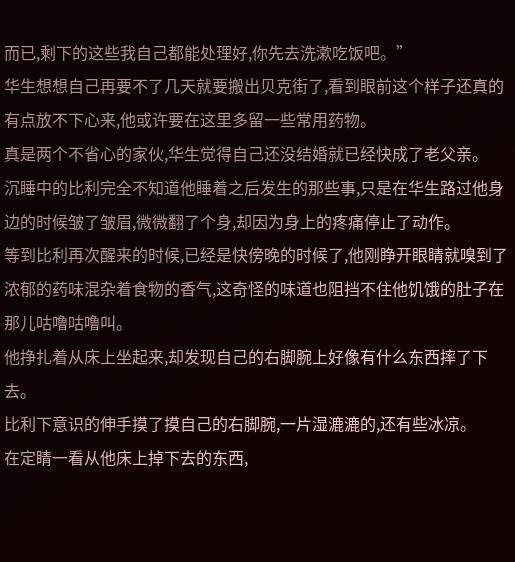而已,剩下的这些我自己都能处理好,你先去洗漱吃饭吧。”
华生想想自己再要不了几天就要搬出贝克街了,看到眼前这个样子还真的有点放不下心来,他或许要在这里多留一些常用药物。
真是两个不省心的家伙,华生觉得自己还没结婚就已经快成了老父亲。
沉睡中的比利完全不知道他睡着之后发生的那些事,只是在华生路过他身边的时候皱了皱眉,微微翻了个身,却因为身上的疼痛停止了动作。
等到比利再次醒来的时候,已经是快傍晚的时候了,他刚睁开眼睛就嗅到了浓郁的药味混杂着食物的香气,这奇怪的味道也阻挡不住他饥饿的肚子在那儿咕噜咕噜叫。
他挣扎着从床上坐起来,却发现自己的右脚腕上好像有什么东西摔了下去。
比利下意识的伸手摸了摸自己的右脚腕,一片湿漉漉的,还有些冰凉。
在定睛一看从他床上掉下去的东西,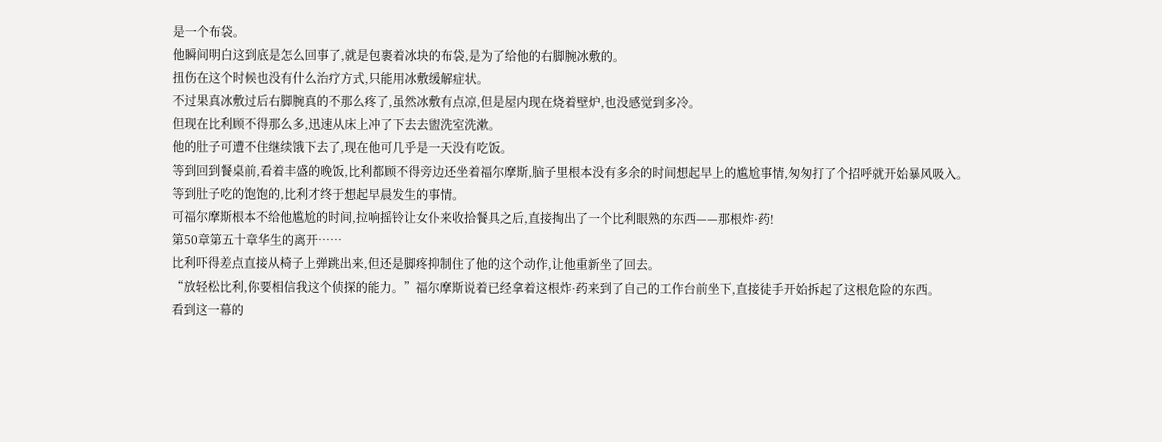是一个布袋。
他瞬间明白这到底是怎么回事了,就是包裹着冰块的布袋,是为了给他的右脚腕冰敷的。
扭伤在这个时候也没有什么治疗方式,只能用冰敷缓解症状。
不过果真冰敷过后右脚腕真的不那么疼了,虽然冰敷有点凉,但是屋内现在烧着壁炉,也没感觉到多冷。
但现在比利顾不得那么多,迅速从床上冲了下去去盥洗室洗漱。
他的肚子可遭不住继续饿下去了,现在他可几乎是一天没有吃饭。
等到回到餐桌前,看着丰盛的晚饭,比利都顾不得旁边还坐着福尔摩斯,脑子里根本没有多余的时间想起早上的尴尬事情,匆匆打了个招呼就开始暴风吸入。
等到肚子吃的饱饱的,比利才终于想起早晨发生的事情。
可福尔摩斯根本不给他尴尬的时间,拉响摇铃让女仆来收拾餐具之后,直接掏出了一个比利眼熟的东西——那根炸·药!
第50章第五十章华生的离开……
比利吓得差点直接从椅子上弹跳出来,但还是脚疼抑制住了他的这个动作,让他重新坐了回去。
“放轻松比利,你要相信我这个侦探的能力。”福尔摩斯说着已经拿着这根炸·药来到了自己的工作台前坐下,直接徒手开始拆起了这根危险的东西。
看到这一幕的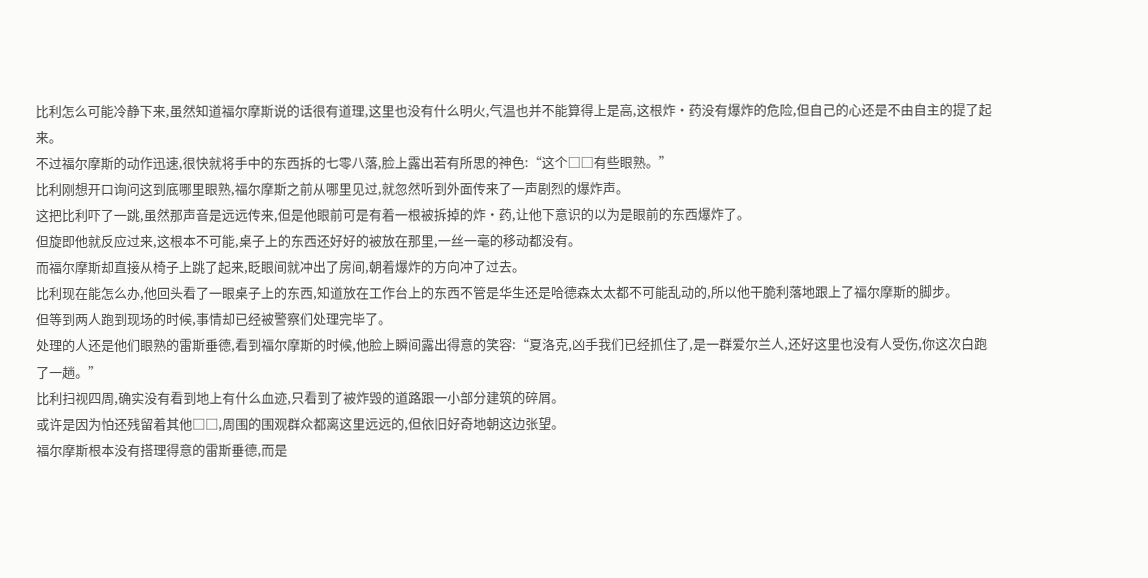比利怎么可能冷静下来,虽然知道福尔摩斯说的话很有道理,这里也没有什么明火,气温也并不能算得上是高,这根炸·药没有爆炸的危险,但自己的心还是不由自主的提了起来。
不过福尔摩斯的动作迅速,很快就将手中的东西拆的七零八落,脸上露出若有所思的神色:“这个□□有些眼熟。”
比利刚想开口询问这到底哪里眼熟,福尔摩斯之前从哪里见过,就忽然听到外面传来了一声剧烈的爆炸声。
这把比利吓了一跳,虽然那声音是远远传来,但是他眼前可是有着一根被拆掉的炸·药,让他下意识的以为是眼前的东西爆炸了。
但旋即他就反应过来,这根本不可能,桌子上的东西还好好的被放在那里,一丝一毫的移动都没有。
而福尔摩斯却直接从椅子上跳了起来,眨眼间就冲出了房间,朝着爆炸的方向冲了过去。
比利现在能怎么办,他回头看了一眼桌子上的东西,知道放在工作台上的东西不管是华生还是哈德森太太都不可能乱动的,所以他干脆利落地跟上了福尔摩斯的脚步。
但等到两人跑到现场的时候,事情却已经被警察们处理完毕了。
处理的人还是他们眼熟的雷斯垂德,看到福尔摩斯的时候,他脸上瞬间露出得意的笑容:“夏洛克,凶手我们已经抓住了,是一群爱尔兰人,还好这里也没有人受伤,你这次白跑了一趟。”
比利扫视四周,确实没有看到地上有什么血迹,只看到了被炸毁的道路跟一小部分建筑的碎屑。
或许是因为怕还残留着其他□□,周围的围观群众都离这里远远的,但依旧好奇地朝这边张望。
福尔摩斯根本没有搭理得意的雷斯垂德,而是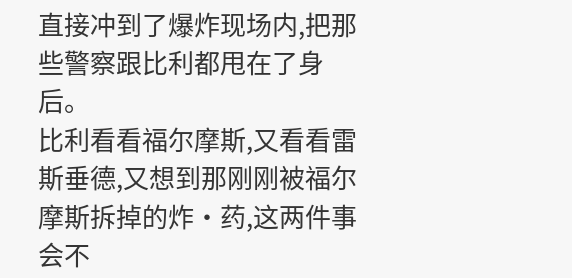直接冲到了爆炸现场内,把那些警察跟比利都甩在了身后。
比利看看福尔摩斯,又看看雷斯垂德,又想到那刚刚被福尔摩斯拆掉的炸·药,这两件事会不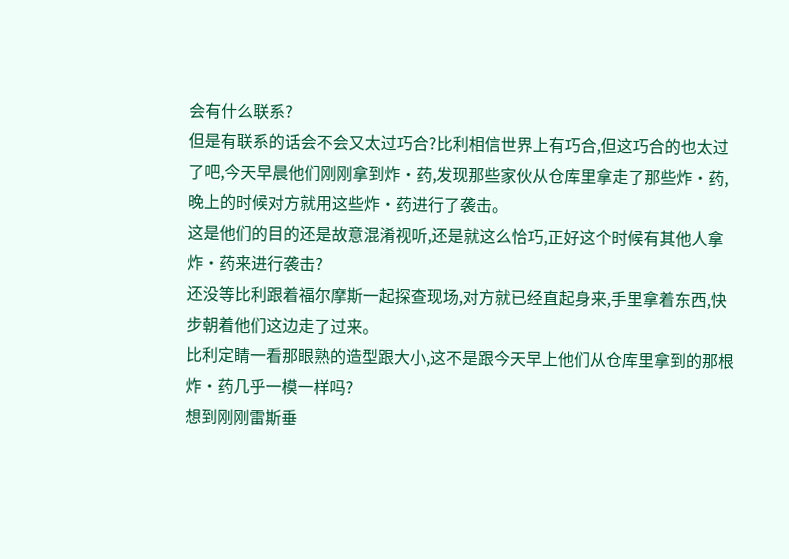会有什么联系?
但是有联系的话会不会又太过巧合?比利相信世界上有巧合,但这巧合的也太过了吧,今天早晨他们刚刚拿到炸·药,发现那些家伙从仓库里拿走了那些炸·药,晚上的时候对方就用这些炸·药进行了袭击。
这是他们的目的还是故意混淆视听,还是就这么恰巧,正好这个时候有其他人拿炸·药来进行袭击?
还没等比利跟着福尔摩斯一起探查现场,对方就已经直起身来,手里拿着东西,快步朝着他们这边走了过来。
比利定睛一看那眼熟的造型跟大小,这不是跟今天早上他们从仓库里拿到的那根炸·药几乎一模一样吗?
想到刚刚雷斯垂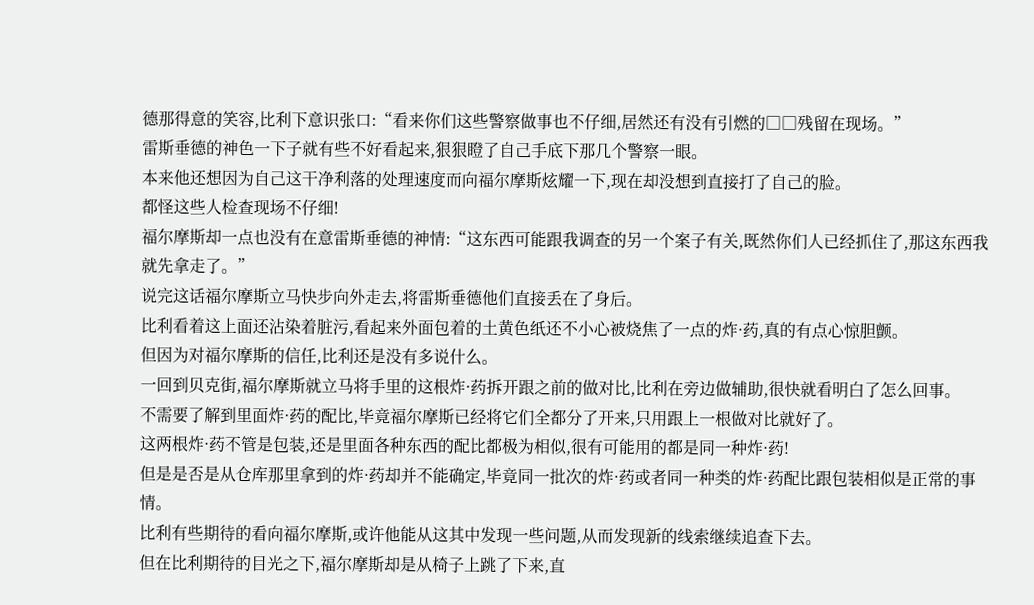德那得意的笑容,比利下意识张口:“看来你们这些警察做事也不仔细,居然还有没有引燃的□□残留在现场。”
雷斯垂德的神色一下子就有些不好看起来,狠狠瞪了自己手底下那几个警察一眼。
本来他还想因为自己这干净利落的处理速度而向福尔摩斯炫耀一下,现在却没想到直接打了自己的脸。
都怪这些人检查现场不仔细!
福尔摩斯却一点也没有在意雷斯垂德的神情:“这东西可能跟我调查的另一个案子有关,既然你们人已经抓住了,那这东西我就先拿走了。”
说完这话福尔摩斯立马快步向外走去,将雷斯垂德他们直接丢在了身后。
比利看着这上面还沾染着脏污,看起来外面包着的土黄色纸还不小心被烧焦了一点的炸·药,真的有点心惊胆颤。
但因为对福尔摩斯的信任,比利还是没有多说什么。
一回到贝克街,福尔摩斯就立马将手里的这根炸·药拆开跟之前的做对比,比利在旁边做辅助,很快就看明白了怎么回事。
不需要了解到里面炸·药的配比,毕竟福尔摩斯已经将它们全都分了开来,只用跟上一根做对比就好了。
这两根炸·药不管是包装,还是里面各种东西的配比都极为相似,很有可能用的都是同一种炸·药!
但是是否是从仓库那里拿到的炸·药却并不能确定,毕竟同一批次的炸·药或者同一种类的炸·药配比跟包装相似是正常的事情。
比利有些期待的看向福尔摩斯,或许他能从这其中发现一些问题,从而发现新的线索继续追查下去。
但在比利期待的目光之下,福尔摩斯却是从椅子上跳了下来,直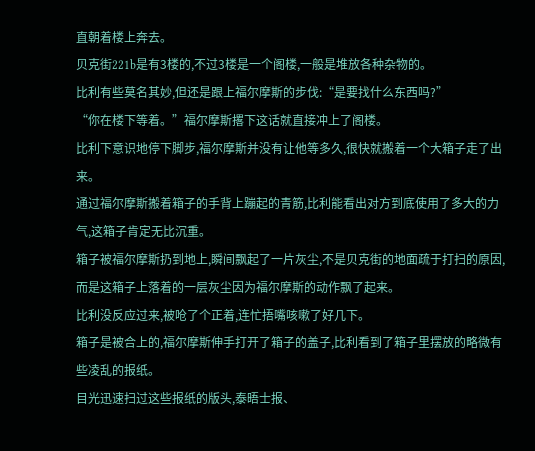直朝着楼上奔去。
贝克街221b是有3楼的,不过3楼是一个阁楼,一般是堆放各种杂物的。
比利有些莫名其妙,但还是跟上福尔摩斯的步伐:“是要找什么东西吗?”
“你在楼下等着。”福尔摩斯撂下这话就直接冲上了阁楼。
比利下意识地停下脚步,福尔摩斯并没有让他等多久,很快就搬着一个大箱子走了出来。
通过福尔摩斯搬着箱子的手背上蹦起的青筋,比利能看出对方到底使用了多大的力气,这箱子肯定无比沉重。
箱子被福尔摩斯扔到地上,瞬间飘起了一片灰尘,不是贝克街的地面疏于打扫的原因,而是这箱子上落着的一层灰尘因为福尔摩斯的动作飘了起来。
比利没反应过来,被呛了个正着,连忙捂嘴咳嗽了好几下。
箱子是被合上的,福尔摩斯伸手打开了箱子的盖子,比利看到了箱子里摆放的略微有些凌乱的报纸。
目光迅速扫过这些报纸的版头,泰晤士报、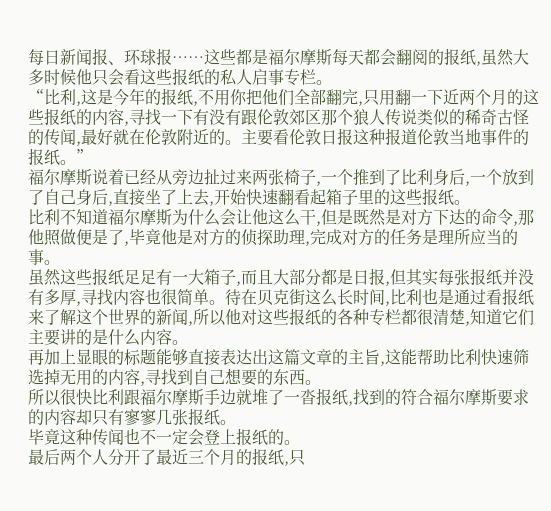每日新闻报、环球报……这些都是福尔摩斯每天都会翻阅的报纸,虽然大多时候他只会看这些报纸的私人启事专栏。
“比利,这是今年的报纸,不用你把他们全部翻完,只用翻一下近两个月的这些报纸的内容,寻找一下有没有跟伦敦郊区那个狼人传说类似的稀奇古怪的传闻,最好就在伦敦附近的。主要看伦敦日报这种报道伦敦当地事件的报纸。”
福尔摩斯说着已经从旁边扯过来两张椅子,一个推到了比利身后,一个放到了自己身后,直接坐了上去,开始快速翻看起箱子里的这些报纸。
比利不知道福尔摩斯为什么会让他这么干,但是既然是对方下达的命令,那他照做便是了,毕竟他是对方的侦探助理,完成对方的任务是理所应当的事。
虽然这些报纸足足有一大箱子,而且大部分都是日报,但其实每张报纸并没有多厚,寻找内容也很简单。待在贝克街这么长时间,比利也是通过看报纸来了解这个世界的新闻,所以他对这些报纸的各种专栏都很清楚,知道它们主要讲的是什么内容。
再加上显眼的标题能够直接表达出这篇文章的主旨,这能帮助比利快速筛选掉无用的内容,寻找到自己想要的东西。
所以很快比利跟福尔摩斯手边就堆了一沓报纸,找到的符合福尔摩斯要求的内容却只有寥寥几张报纸。
毕竟这种传闻也不一定会登上报纸的。
最后两个人分开了最近三个月的报纸,只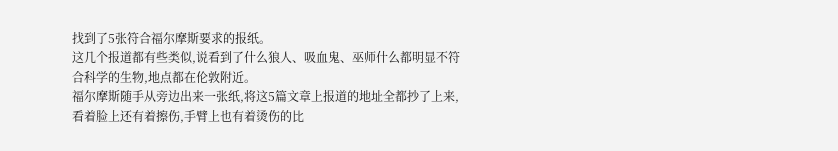找到了5张符合福尔摩斯要求的报纸。
这几个报道都有些类似,说看到了什么狼人、吸血鬼、巫师什么都明显不符合科学的生物,地点都在伦敦附近。
福尔摩斯随手从旁边出来一张纸,将这5篇文章上报道的地址全都抄了上来,看着脸上还有着擦伤,手臂上也有着烫伤的比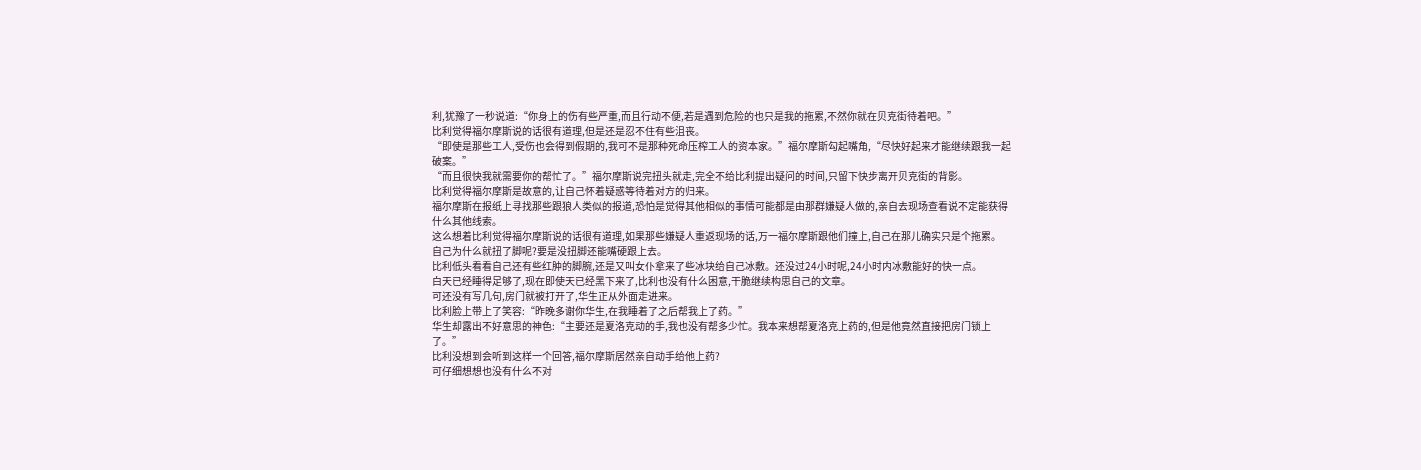利,犹豫了一秒说道:“你身上的伤有些严重,而且行动不便,若是遇到危险的也只是我的拖累,不然你就在贝克街待着吧。”
比利觉得福尔摩斯说的话很有道理,但是还是忍不住有些沮丧。
“即使是那些工人,受伤也会得到假期的,我可不是那种死命压榨工人的资本家。”福尔摩斯勾起嘴角,“尽快好起来才能继续跟我一起破案。”
“而且很快我就需要你的帮忙了。”福尔摩斯说完扭头就走,完全不给比利提出疑问的时间,只留下快步离开贝克街的背影。
比利觉得福尔摩斯是故意的,让自己怀着疑惑等待着对方的归来。
福尔摩斯在报纸上寻找那些跟狼人类似的报道,恐怕是觉得其他相似的事情可能都是由那群嫌疑人做的,亲自去现场查看说不定能获得什么其他线索。
这么想着比利觉得福尔摩斯说的话很有道理,如果那些嫌疑人重返现场的话,万一福尔摩斯跟他们撞上,自己在那儿确实只是个拖累。
自己为什么就扭了脚呢?要是没扭脚还能嘴硬跟上去。
比利低头看看自己还有些红肿的脚腕,还是又叫女仆拿来了些冰块给自己冰敷。还没过24小时呢,24小时内冰敷能好的快一点。
白天已经睡得足够了,现在即使天已经黑下来了,比利也没有什么困意,干脆继续构思自己的文章。
可还没有写几句,房门就被打开了,华生正从外面走进来。
比利脸上带上了笑容:“昨晚多谢你华生,在我睡着了之后帮我上了药。”
华生却露出不好意思的神色:“主要还是夏洛克动的手,我也没有帮多少忙。我本来想帮夏洛克上药的,但是他竟然直接把房门锁上了。”
比利没想到会听到这样一个回答,福尔摩斯居然亲自动手给他上药?
可仔细想想也没有什么不对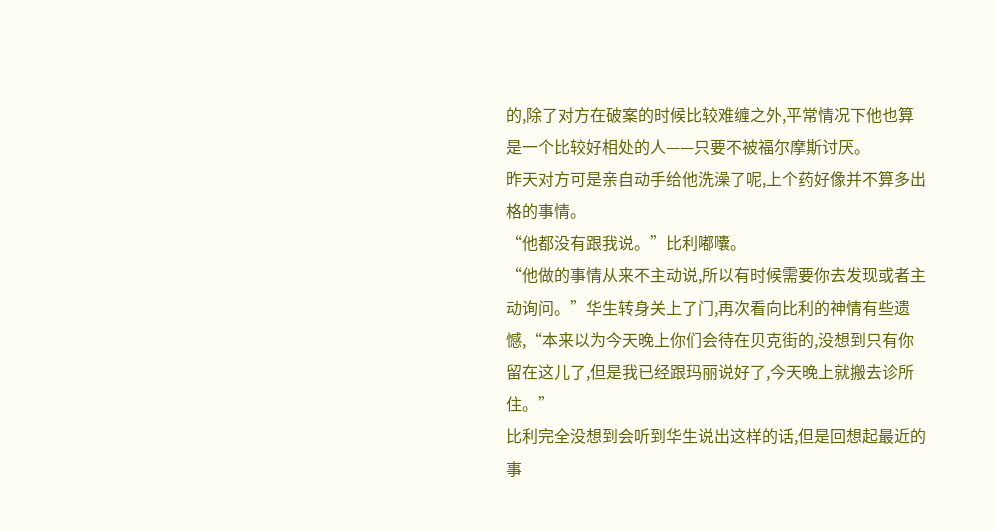的,除了对方在破案的时候比较难缠之外,平常情况下他也算是一个比较好相处的人——只要不被福尔摩斯讨厌。
昨天对方可是亲自动手给他洗澡了呢,上个药好像并不算多出格的事情。
“他都没有跟我说。”比利嘟囔。
“他做的事情从来不主动说,所以有时候需要你去发现或者主动询问。”华生转身关上了门,再次看向比利的神情有些遗憾,“本来以为今天晚上你们会待在贝克街的,没想到只有你留在这儿了,但是我已经跟玛丽说好了,今天晚上就搬去诊所住。”
比利完全没想到会听到华生说出这样的话,但是回想起最近的事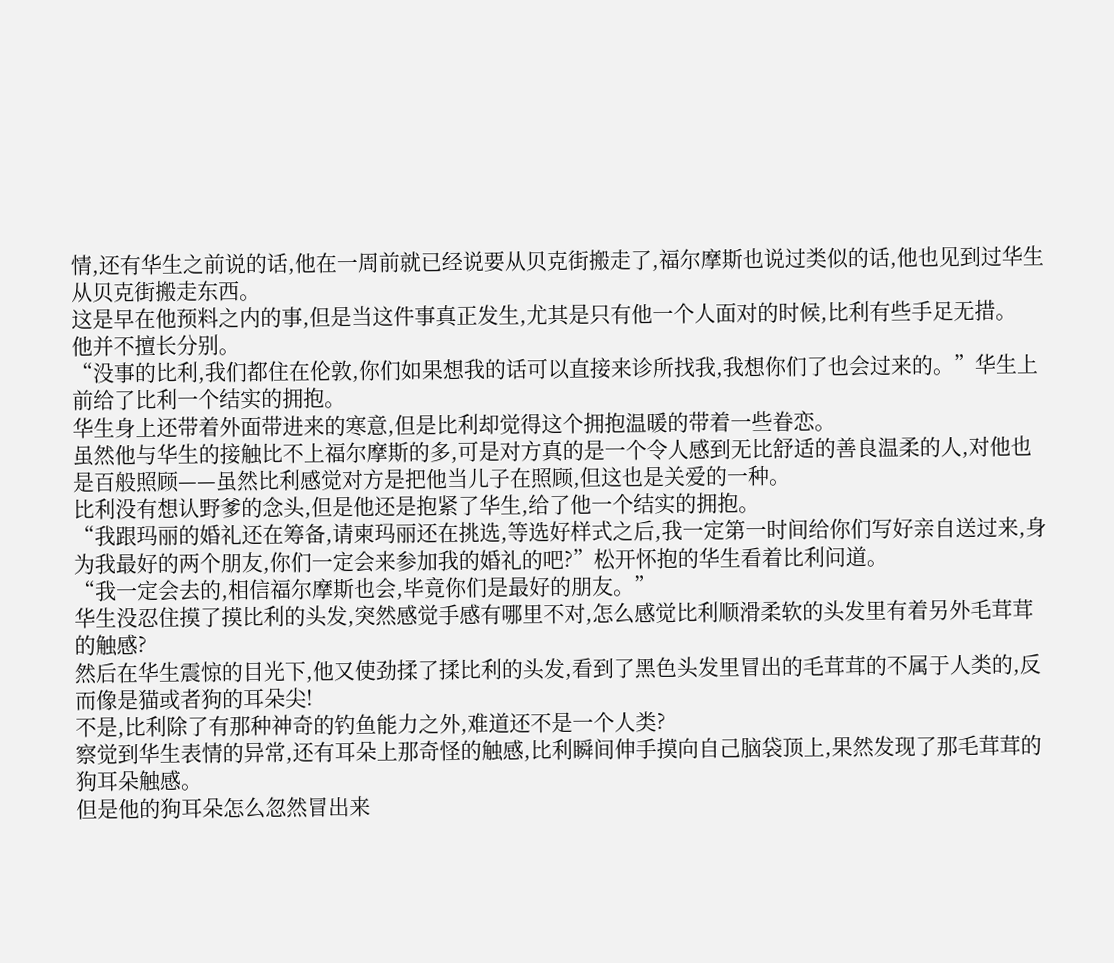情,还有华生之前说的话,他在一周前就已经说要从贝克街搬走了,福尔摩斯也说过类似的话,他也见到过华生从贝克街搬走东西。
这是早在他预料之内的事,但是当这件事真正发生,尤其是只有他一个人面对的时候,比利有些手足无措。
他并不擅长分别。
“没事的比利,我们都住在伦敦,你们如果想我的话可以直接来诊所找我,我想你们了也会过来的。”华生上前给了比利一个结实的拥抱。
华生身上还带着外面带进来的寒意,但是比利却觉得这个拥抱温暖的带着一些眷恋。
虽然他与华生的接触比不上福尔摩斯的多,可是对方真的是一个令人感到无比舒适的善良温柔的人,对他也是百般照顾——虽然比利感觉对方是把他当儿子在照顾,但这也是关爱的一种。
比利没有想认野爹的念头,但是他还是抱紧了华生,给了他一个结实的拥抱。
“我跟玛丽的婚礼还在筹备,请柬玛丽还在挑选,等选好样式之后,我一定第一时间给你们写好亲自送过来,身为我最好的两个朋友,你们一定会来参加我的婚礼的吧?”松开怀抱的华生看着比利问道。
“我一定会去的,相信福尔摩斯也会,毕竟你们是最好的朋友。”
华生没忍住摸了摸比利的头发,突然感觉手感有哪里不对,怎么感觉比利顺滑柔软的头发里有着另外毛茸茸的触感?
然后在华生震惊的目光下,他又使劲揉了揉比利的头发,看到了黑色头发里冒出的毛茸茸的不属于人类的,反而像是猫或者狗的耳朵尖!
不是,比利除了有那种神奇的钓鱼能力之外,难道还不是一个人类?
察觉到华生表情的异常,还有耳朵上那奇怪的触感,比利瞬间伸手摸向自己脑袋顶上,果然发现了那毛茸茸的狗耳朵触感。
但是他的狗耳朵怎么忽然冒出来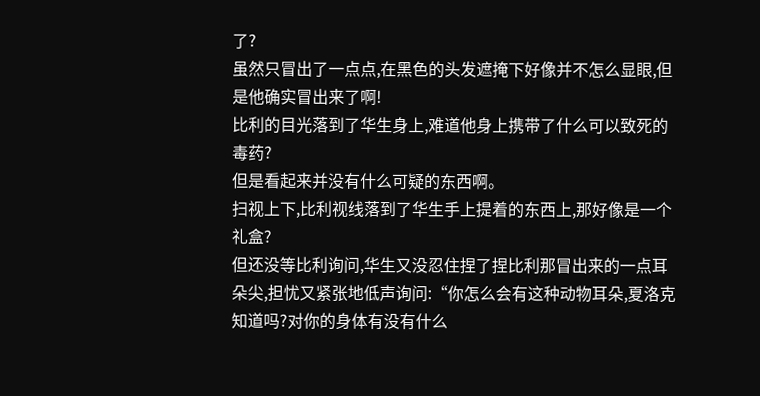了?
虽然只冒出了一点点,在黑色的头发遮掩下好像并不怎么显眼,但是他确实冒出来了啊!
比利的目光落到了华生身上,难道他身上携带了什么可以致死的毒药?
但是看起来并没有什么可疑的东西啊。
扫视上下,比利视线落到了华生手上提着的东西上,那好像是一个礼盒?
但还没等比利询问,华生又没忍住捏了捏比利那冒出来的一点耳朵尖,担忧又紧张地低声询问:“你怎么会有这种动物耳朵,夏洛克知道吗?对你的身体有没有什么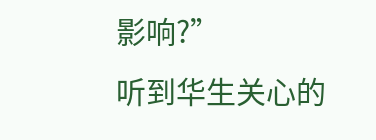影响?”
听到华生关心的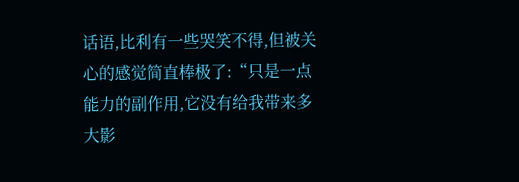话语,比利有一些哭笑不得,但被关心的感觉简直棒极了:“只是一点能力的副作用,它没有给我带来多大影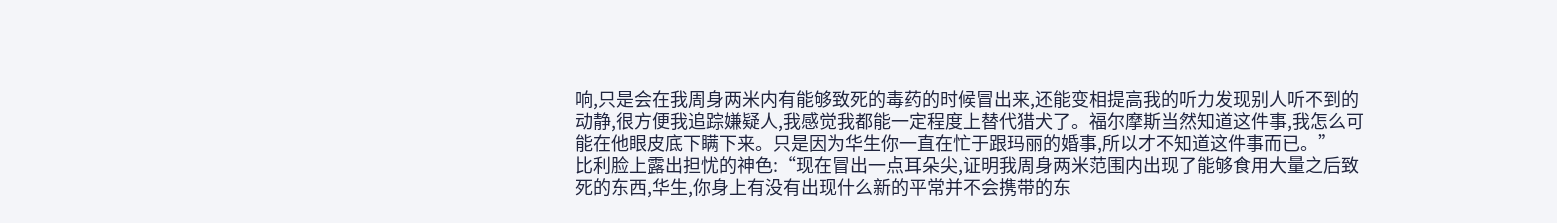响,只是会在我周身两米内有能够致死的毒药的时候冒出来,还能变相提高我的听力发现别人听不到的动静,很方便我追踪嫌疑人,我感觉我都能一定程度上替代猎犬了。福尔摩斯当然知道这件事,我怎么可能在他眼皮底下瞒下来。只是因为华生你一直在忙于跟玛丽的婚事,所以才不知道这件事而已。”
比利脸上露出担忧的神色:“现在冒出一点耳朵尖,证明我周身两米范围内出现了能够食用大量之后致死的东西,华生,你身上有没有出现什么新的平常并不会携带的东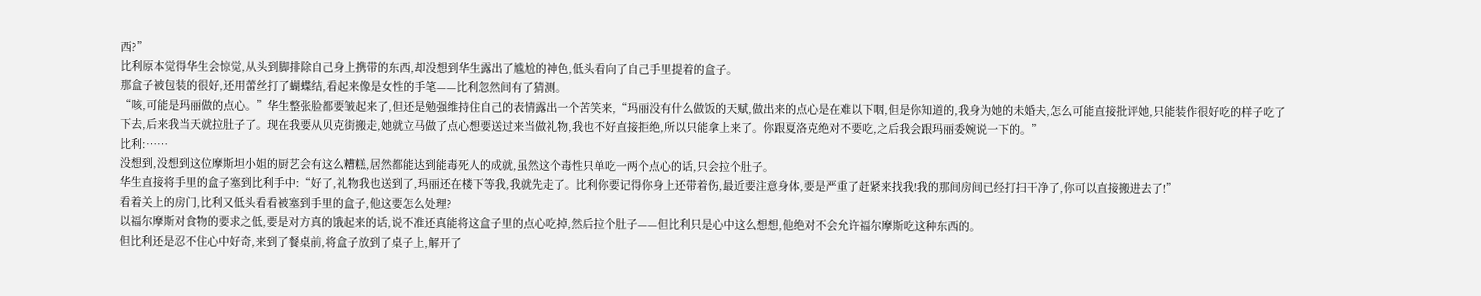西?”
比利原本觉得华生会惊觉,从头到脚排除自己身上携带的东西,却没想到华生露出了尴尬的神色,低头看向了自己手里提着的盒子。
那盒子被包装的很好,还用蕾丝打了蝴蝶结,看起来像是女性的手笔——比利忽然间有了猜测。
“咳,可能是玛丽做的点心。”华生整张脸都要皱起来了,但还是勉强维持住自己的表情露出一个苦笑来,“玛丽没有什么做饭的天赋,做出来的点心是在难以下咽,但是你知道的,我身为她的未婚夫,怎么可能直接批评她,只能装作很好吃的样子吃了下去,后来我当天就拉肚子了。现在我要从贝克街搬走,她就立马做了点心想要送过来当做礼物,我也不好直接拒绝,所以只能拿上来了。你跟夏洛克绝对不要吃,之后我会跟玛丽委婉说一下的。”
比利:……
没想到,没想到这位摩斯坦小姐的厨艺会有这么糟糕,居然都能达到能毒死人的成就,虽然这个毒性只单吃一两个点心的话,只会拉个肚子。
华生直接将手里的盒子塞到比利手中:“好了,礼物我也送到了,玛丽还在楼下等我,我就先走了。比利你要记得你身上还带着伤,最近要注意身体,要是严重了赶紧来找我!我的那间房间已经打扫干净了,你可以直接搬进去了!”
看着关上的房门,比利又低头看看被塞到手里的盒子,他这要怎么处理?
以福尔摩斯对食物的要求之低,要是对方真的饿起来的话,说不准还真能将这盒子里的点心吃掉,然后拉个肚子——但比利只是心中这么想想,他绝对不会允许福尔摩斯吃这种东西的。
但比利还是忍不住心中好奇,来到了餐桌前,将盒子放到了桌子上,解开了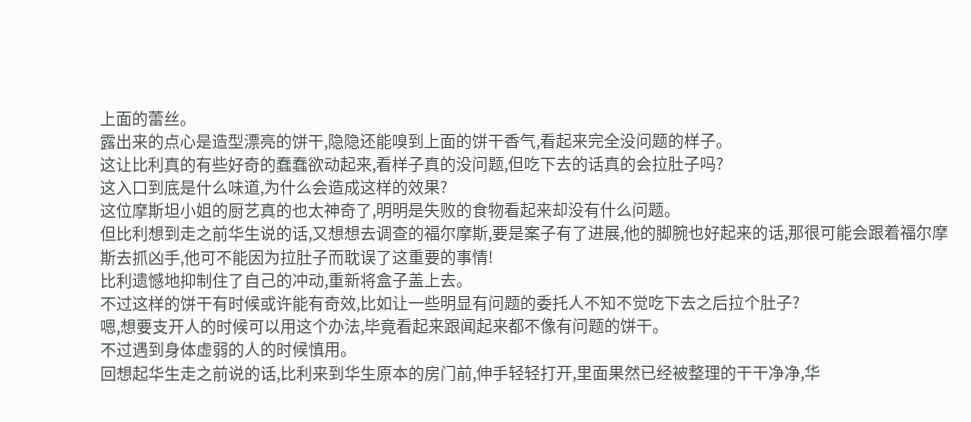上面的蕾丝。
露出来的点心是造型漂亮的饼干,隐隐还能嗅到上面的饼干香气,看起来完全没问题的样子。
这让比利真的有些好奇的蠢蠢欲动起来,看样子真的没问题,但吃下去的话真的会拉肚子吗?
这入口到底是什么味道,为什么会造成这样的效果?
这位摩斯坦小姐的厨艺真的也太神奇了,明明是失败的食物看起来却没有什么问题。
但比利想到走之前华生说的话,又想想去调查的福尔摩斯,要是案子有了进展,他的脚腕也好起来的话,那很可能会跟着福尔摩斯去抓凶手,他可不能因为拉肚子而耽误了这重要的事情!
比利遗憾地抑制住了自己的冲动,重新将盒子盖上去。
不过这样的饼干有时候或许能有奇效,比如让一些明显有问题的委托人不知不觉吃下去之后拉个肚子?
嗯,想要支开人的时候可以用这个办法,毕竟看起来跟闻起来都不像有问题的饼干。
不过遇到身体虚弱的人的时候慎用。
回想起华生走之前说的话,比利来到华生原本的房门前,伸手轻轻打开,里面果然已经被整理的干干净净,华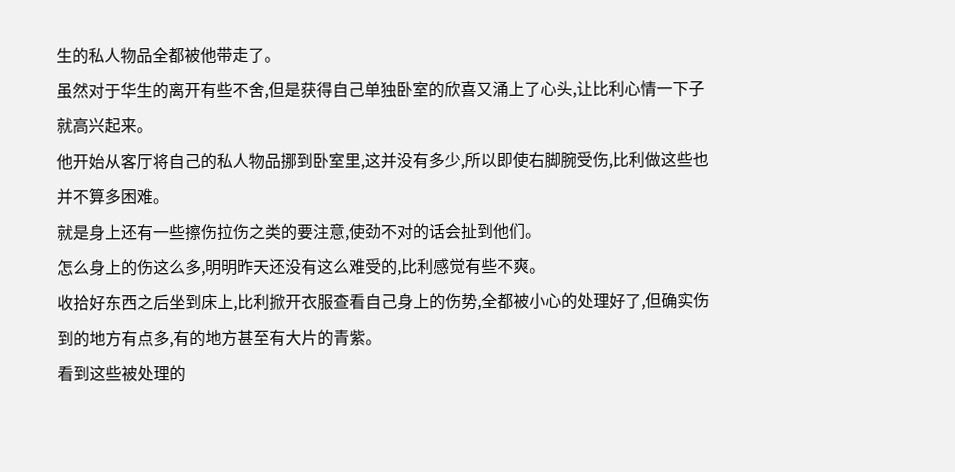生的私人物品全都被他带走了。
虽然对于华生的离开有些不舍,但是获得自己单独卧室的欣喜又涌上了心头,让比利心情一下子就高兴起来。
他开始从客厅将自己的私人物品挪到卧室里,这并没有多少,所以即使右脚腕受伤,比利做这些也并不算多困难。
就是身上还有一些擦伤拉伤之类的要注意,使劲不对的话会扯到他们。
怎么身上的伤这么多,明明昨天还没有这么难受的,比利感觉有些不爽。
收拾好东西之后坐到床上,比利掀开衣服查看自己身上的伤势,全都被小心的处理好了,但确实伤到的地方有点多,有的地方甚至有大片的青紫。
看到这些被处理的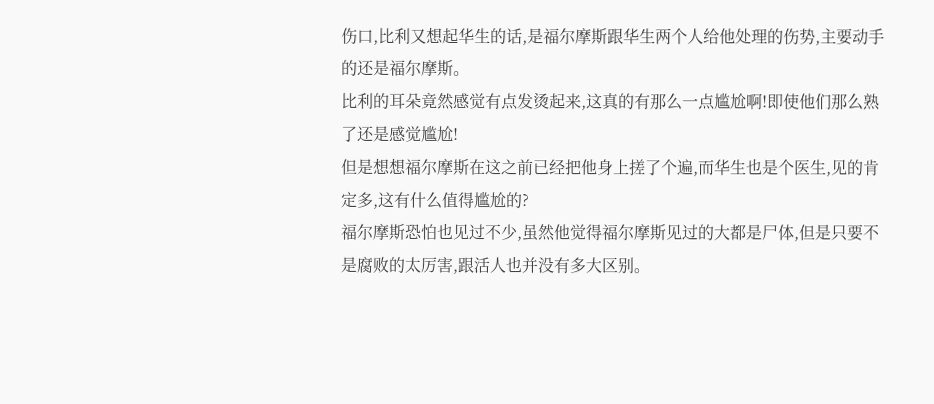伤口,比利又想起华生的话,是福尔摩斯跟华生两个人给他处理的伤势,主要动手的还是福尔摩斯。
比利的耳朵竟然感觉有点发烫起来,这真的有那么一点尴尬啊!即使他们那么熟了还是感觉尴尬!
但是想想福尔摩斯在这之前已经把他身上搓了个遍,而华生也是个医生,见的肯定多,这有什么值得尴尬的?
福尔摩斯恐怕也见过不少,虽然他觉得福尔摩斯见过的大都是尸体,但是只要不是腐败的太厉害,跟活人也并没有多大区别。